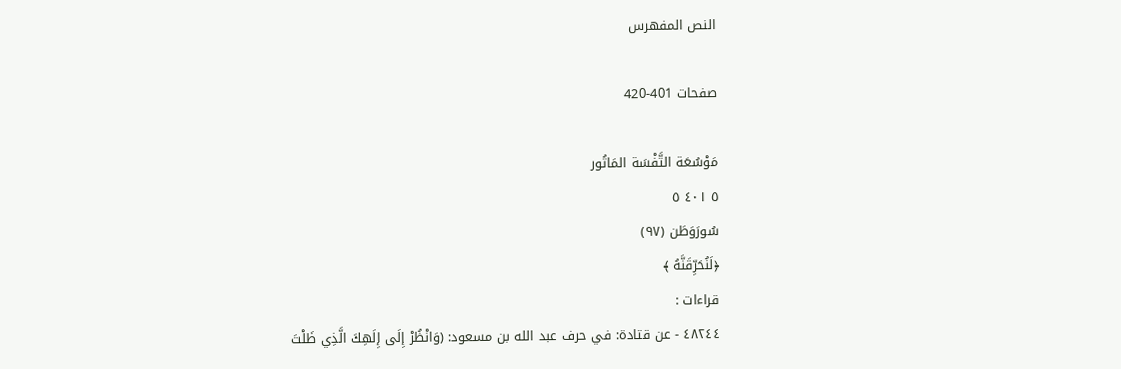النص المفهرس

صفحات 401-420

مَوْسُعَة التَّفْسَة المَاتُور
٥ ٤٠١ ٥
سُورَوَطَن (٩٧)
﴿لَنُحَرِّقَنَّهُ ﴾
قراءات :
٤٨٢٤٤ - عن قتادة: في حرف عبد الله بن مسعود: (وَانْظُرْ إِلَى إِلَهِكَ الَّذِي ظَلْتَ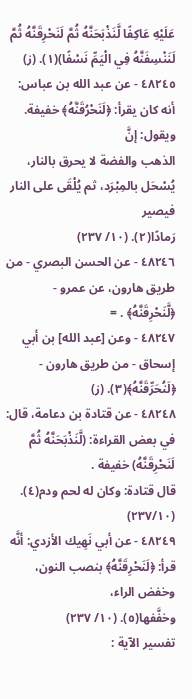عَلَيْهِ عَاكِفًا لَّنَذْبَحَنَّهُ ثُمَّ لَنَحْرِقَنَّهُ ثُمَّ لَنَنْسِفَنَّهُ فِي الْيَمِّ نَسْفًا)(١). (ز)
٤٨٢٤٥ - عن عبد الله بن عباس: أنه كان يقرأ: ﴿لَنَحْرُقَنَّهُ﴾ خفيفة. ويقول: إنَّ
الذهب والفضة لا يحرق بالنار، يُسْحَل بالمِبْرَد، ثم يُلْقَى على النار فيصير
رَمادًا(٢). (١٠/ ٢٣٧)
٤٨٢٤٦ - عن الحسن البصري - من طريق هارون، عن عمرو - ﴿لَّنَحْرِقَنَّهُ﴾ . =
٤٨٢٤٧ - وعن [عبد الله] بن أبي إسحاق - من طريق هارون - ﴿لَنُحَرِّقَنَّهُ﴾(٣). (ز)
٤٨٢٤٨ - عن قتادة بن دعامة، قال: في بعض القراءة: (لَّنَذْبَحَنَّهُ ثُمَّ لَنَحْرِقَنَّهُ) خفيفة .
قال قتادة: وكان له لحم ودم(٤). (٢٣٧/١٠)
٤٨٢٤٩ - عن أبي نَهِيك الأزدي: أنَّه قرأ: ﴿لَنَحْرِقَنَّهُ﴾ بنصب النون، وخفض الراء،
وخفَّفها(٥). (١٠/ ٢٣٧)
تفسير الآية :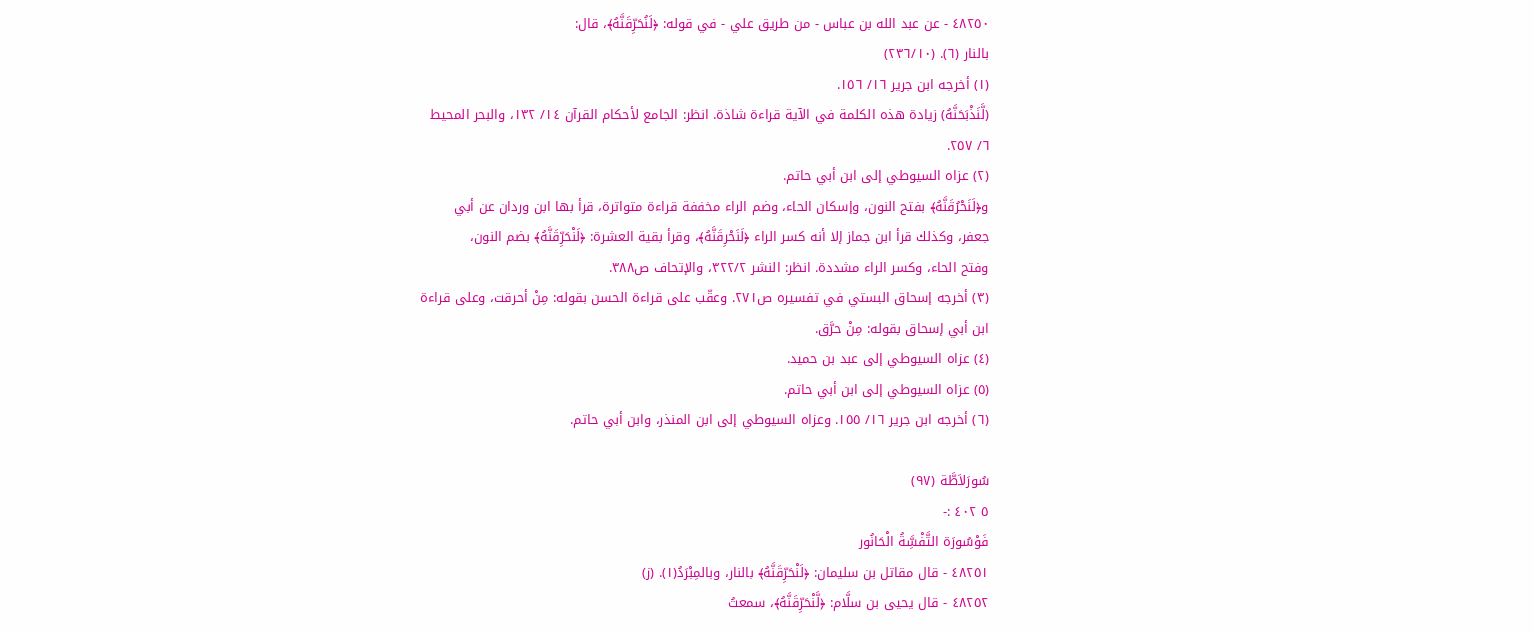٤٨٢٥٠ - عن عبد الله بن عباس - من طريق علي - في قوله: ﴿لَنُحَرِّقَنَّهُ﴾، قال:
بالنار (٦). (٢٣٦/١٠)
(١) أخرجه ابن جرير ١٦/ ١٥٦.
(لَّنَذْبَحَنَّهُ) زيادة هذه الكلمة في الآية قراءة شاذة. انظر: الجامع لأحكام القرآن ١٤/ ١٣٢، والبحر المحيط
٦/ ٢٥٧.
(٢) عزاه السيوطي إلى ابن أبي حاتم.
و﴿لَنَحْرُقَنَّهُ﴾ بفتح النون، وإسكان الحاء، وضم الراء مخففة قراءة متواترة، قرأ بها ابن وردان عن أبي
جعفر، وكذلك قرأ ابن جماز إلا أنه كسر الراء ﴿لَنَحْرِقَنَّهُ﴾، وقرأ بقية العشرة: ﴿لَنْحَرِّقَنَّهُ﴾ بضم النون،
وفتح الحاء، وكسر الراء مشددة. انظر: النشر ٣٢٢/٢، والإتحاف ص٣٨٨.
(٣) أخرجه إسحاق البستي في تفسيره ص٢٧١. وعقّب على قراءة الحسن بقوله: مِنْ أحرقت، وعلى قراءة
ابن أبي إسحاق بقوله: مِنْ حرَّق.
(٤) عزاه السيوطي إلى عبد بن حميد.
(٥) عزاه السيوطي إلى ابن أبي حاتم.
(٦) أخرجه ابن جرير ١٦/ ١٥٥. وعزاه السيوطي إلى ابن المنذر، وابن أبي حاتم.

سُورَلاَطَّة (٩٧)
٥ ٤٠٢ :-
فَوْسُورَة التَّفْسَِّةُ الْحَانُور
٤٨٢٥١ - قال مقاتل بن سليمان: ﴿لَنْحَرِّقَنَّهُ﴾ بالنار، وبالمِبْرَدُ(١). (ز)
٤٨٢٥٢ - قال يحيى بن سلَّام: ﴿لَّنْحَرِّقَنَّهُ﴾، سمعتُ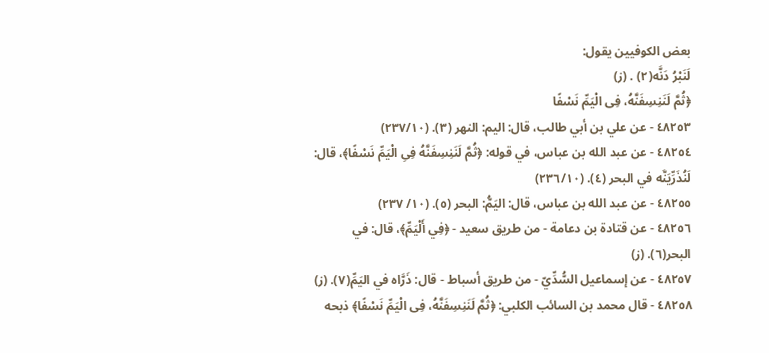بعض الكوفيين يقول:
لَنَبْرُ دَنَّه(٢) . (ز)
﴿ثُمَّ لَنَنِسِفَنَّهُ، فِى الْيَمِّ نَسْفًا
٤٨٢٥٣ - عن علي بن أبي طالب، قال: اليم: النهر (٣). (٢٣٧/١٠)
٤٨٢٥٤ - عن عبد الله بن عباس، في قوله: ﴿ثُمَّ لَنَنِسِفَنَّهُ فِىِ الْيَمِّ نَسْفًا﴾، قال:
لَنُذَرِّيَنَّه في البحر (٤). (٢٣٦/١٠)
٤٨٢٥٥ - عن عبد الله بن عباس، قال: اليَمُّ: البحر (٥). (١٠/ ٢٣٧)
٤٨٢٥٦ - عن قتادة بن دعامة - من طريق سعيد - ﴿فِي أَلْيَمِّ﴾، قال: في
البحر(٦). (ز)
٤٨٢٥٧ - عن إسماعيل السُّدِّيّ - من طريق أسباط - قال: ذَرَّاه في اليَمِّ(٧). (ز)
٤٨٢٥٨ - قال محمد بن السائب الكلبي: ﴿ثُمَّ لَنَنِسِفَنَّهُ، فِى الْيَمِّ نَسْفًا﴾ ذبحه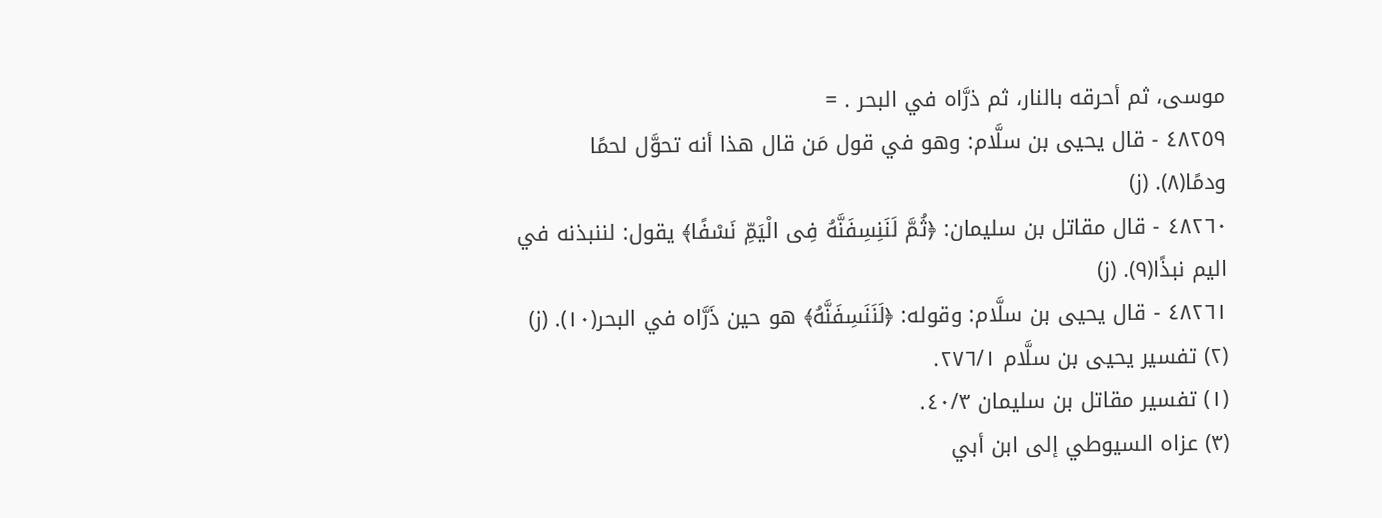موسى، ثم أحرقه بالنار، ثم ذرَّاه في البحر . =
٤٨٢٥٩ - قال يحيى بن سلَّام: وهو في قول مَن قال هذا أنه تحوَّل لحمًا
ودمًا(٨). (ز)
٤٨٢٦٠ - قال مقاتل بن سليمان: ﴿ثُمَّ لَنَنِسِفَنَّهُ فِى الْيَمِّ نَسْفًا﴾ يقول: لننبذنه في
اليم نبذًا(٩). (ز)
٤٨٢٦١ - قال يحيى بن سلَّام: وقوله: ﴿لَنَنَسِفَنَّهُ﴾ هو حين ذَرَّاه في البحر(١٠). (ز)
(٢) تفسير يحيى بن سلَّام ٢٧٦/١.
(١) تفسير مقاتل بن سليمان ٤٠/٣.
(٣) عزاه السيوطي إلى ابن أبي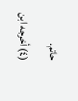حاتم.
(٤) أخرجه ابن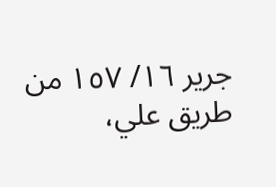جرير ١٦/ ١٥٧ من طريق علي،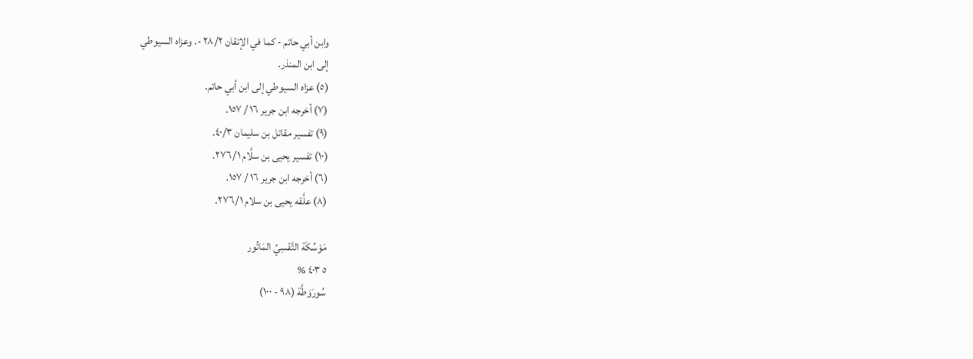وابن أبي حاتم - كما في الإتقان ٢٨/٢ -. وعزاه السيوطي
إلى ابن المنذر.
(٥) عزاه السيوطي إلى ابن أبي حاتم.
(٧) أخرجه ابن جرير ١٦ / ١٥٧.
(٩) تفسير مقاتل بن سليمان ٤٠/٣.
(١٠) تفسير يحيى بن سلَّام ٢٧٦/١.
(٦) أخرجه ابن جرير ١٦ / ١٥٧.
(٨) علَّقه يحيى بن سلام ٢٧٦/١.

مَوْسُكَة التَّفْسِيُ المَاتُور
٥ ٤٠٣ %
سُورَوَطَّة (٩٨ - ١٠٠)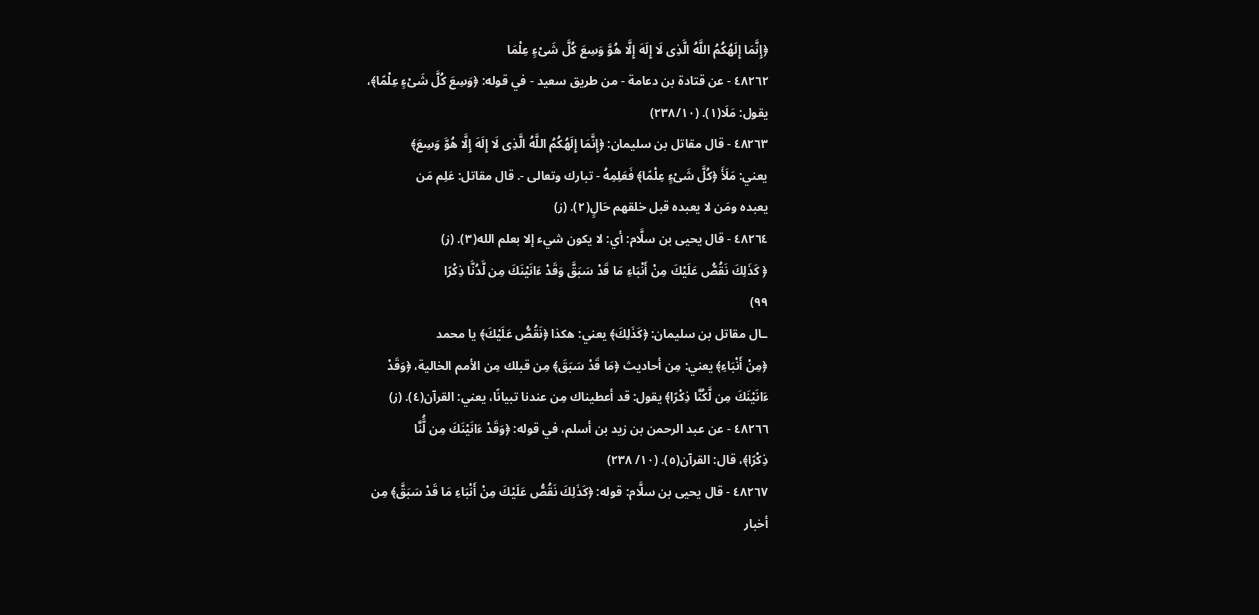﴿إِنَّمَا إِلَهُكُمُ اللَّهُ الَّذِى لَا إِلَهَ إِلَّا هُوَّ وَسِعَ كُلَّ شَىْءٍ عِلْمَا
٤٨٢٦٢ - عن قتادة بن دعامة - من طريق سعيد - في قوله: ﴿وَسِعَ كُلَّ شَىْءٍ عِلْمًا﴾،
يقول: مَلَا(١). (٢٣٨/١٠)
٤٨٢٦٣ - قال مقاتل بن سليمان: ﴿إِنَّمَا إِلَهُكُمُ اللَّهُ الَّذِى لَا إِلَهَ إِلَّا هُوَّ وَسِعَ﴾
يعني: مَلَأَ ﴿كُلَّ شَىْءٍ عِلْمًا﴾ فَعَلِمِهُ - تبارك وتعالى -. قال مقاتل: عَلِم مَن
يعبده ومَن لا يعبده قبل خلقهم حَالٍ(٢). (ز)
٤٨٢٦٤ - قال يحيى بن سلَّام: أي: لا يكون شيء إلا بعلم الله(٣). (ز)
﴿ كَذَلِكَ نَقُصُّ عَلَيْكَ مِنْ أَنْبَاءِ مَا قَدْ سَبَقَّ وَقَدْ ءَانَيْنَكَ مِن لَّدُنَّا ذِكْرًا
٩٩)
ـال مقاتل بن سليمان: ﴿كَذَلِكَ﴾ يعني: هكذا ﴿نَقُصُّ عَلَيْكَ﴾ يا محمد
﴿مِنْ أَنْبَاءِ﴾ يعني: مِن أحاديث ﴿مَا قَدْ سَبَقَ﴾ مِن قبلك مِن الأمم الخالية، ﴿وَقَدْ
ءَانَيْنَكَ مِن لَّكُنَّا ذِكْرًا﴾ يقول: قد أعطيناك مِن عندنا تبيانًا، يعني: القرآن(٤). (ز)
٤٨٢٦٦ - عن عبد الرحمن بن زيد بن أسلم، في قوله: ﴿وَقَدْ ءَانَيْنَكَ مِن لَُّنَّا
ذِكْرًا﴾، قال: القرآن(٥). (١٠/ ٢٣٨)
٤٨٢٦٧ - قال يحيى بن سلَّام: قوله: ﴿كَذَلِكَ نَقُصُّ عَلَيْكَ مِنْ أَنْبَاءِ مَا قَدْ سَبَقَّ﴾ مِن
أخبار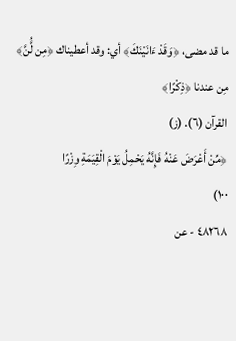ما قد مضى، ﴿وَقَدْ ءَانَيْنَكَ﴾ أي: وقد أعطيناك ﴿مِن لَُّنَّ﴾ مِن عندنا ﴿ذِكْرًا﴾
القرآن (٦). (ز)
﴿مِّنْ أَعْرَضَ عَنْهُ فَإِنَّهُ يَحْمِلُ يَوْمَ الْقِيَمَةِ وِزْرًا
١٠٠)
٤٨٢٦٨ - عن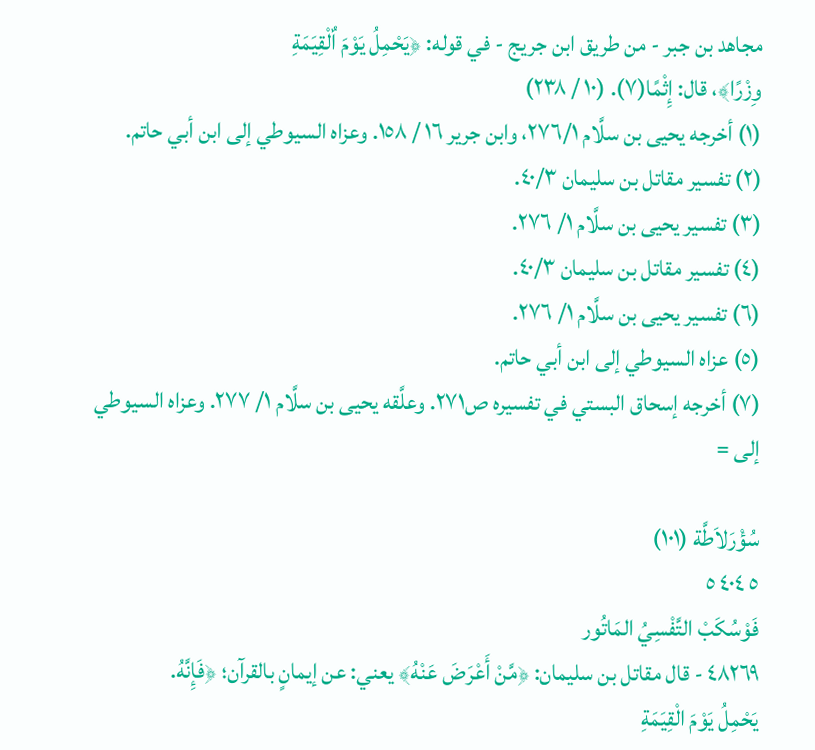مجاهد بن جبر - من طريق ابن جريج - في قوله: ﴿يَحْمِلُ يَوْمَ اٌلْقِيَمَةِ
وِزْرًا﴾، قال: إِثْمًا(٧). (١٠ / ٢٣٨)
(١) أخرجه يحيى بن سلَّام ٢٧٦/١، وابن جرير ١٦ / ١٥٨. وعزاه السيوطي إلى ابن أبي حاتم.
(٢) تفسير مقاتل بن سليمان ٤٠/٣.
(٣) تفسير يحيى بن سلَّام ١/ ٢٧٦.
(٤) تفسير مقاتل بن سليمان ٤٠/٣.
(٦) تفسير يحيى بن سلَّام ١/ ٢٧٦.
(٥) عزاه السيوطي إلى ابن أبي حاتم.
(٧) أخرجه إسحاق البستي في تفسيره ص٢٧١. وعلَّقه يحيى بن سلَّام ١/ ٢٧٧. وعزاه السيوطي إلى =

سُؤْرَلاَطَّة (١٠١)
٥ ٤٠٤ ٥
فَوْسُكَبْ التَّفْسِيُ المَاتُور
٤٨٢٦٩ - قال مقاتل بن سليمان: ﴿مَّنْ أَعْرَضَ عَنْهُ﴾ يعني: عن إيمانٍ بالقرآن؛ ﴿فَإِنَّهُ.
يَحْمِلُ يَوْمَ الْقِيَمَةِ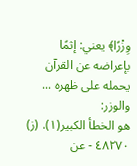وِزْرًا﴾ يعني: إثمًا بإعراضه عن القرآن يحمله على ظهره ... والوزر:
هو الخطأ الكبير(١). (ز)
٤٨٢٧٠ - عن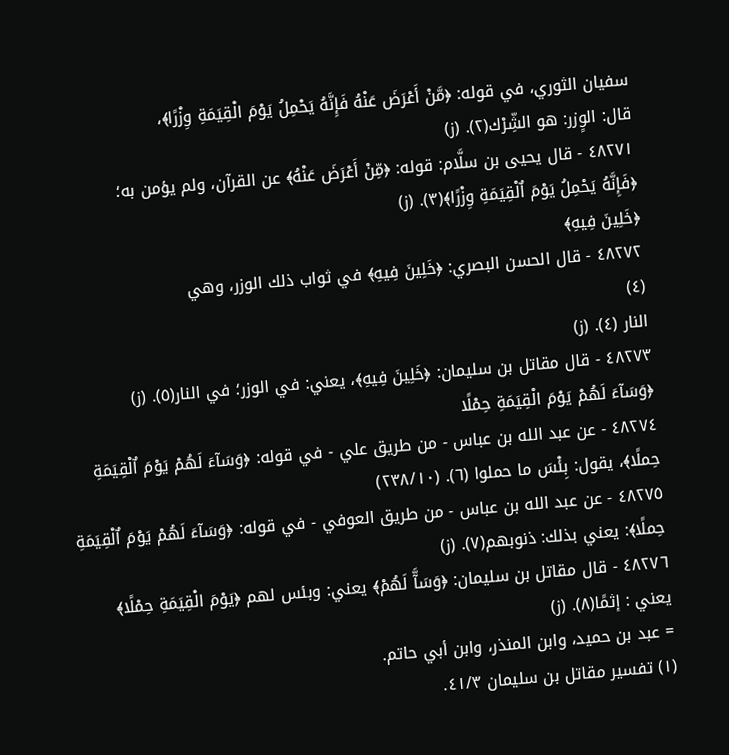سفيان الثوري، في قوله: ﴿مَّنْ أَعْرَضَ عَنْهُ فَإِنَّهُ يَحْمِلُ يَوْمَ الْقِيَمَةِ وِزْرًا﴾،
قال: الوٍزر: هو الشِّرْك(٢). (ز)
٤٨٢٧١ - قال يحيى بن سلَّام: قوله: ﴿مِّنْ أَعْرَضَ عَنْهُ﴾ عن القرآن، ولم يؤمن به؛
﴿فَإِنَّهُ يَحْمِلُ يَوْمَ اٌلْقِيَمَةِ وِزْرًا﴾(٣). (ز)
﴿خَلِينَ فِيهِ﴾
٤٨٢٧٢ - قال الحسن البصري: ﴿خَلِينَ فِيهِ﴾ في ثواب ذلك الوزر، وهي
(٤)
النار (٤). (ز)
٤٨٢٧٣ - قال مقاتل بن سليمان: ﴿خَلِينَ فِيهِ﴾، يعني: في الوزر؛ في النار(٥). (ز)
﴿وَسَآءَ لَهُمْ يَوْمَ الْقِيَمَةِ حِمْلًا
٤٨٢٧٤ - عن عبد الله بن عباس - من طريق علي - في قوله: ﴿وَسَآءَ لَهُمْ يَوْمَ اٌلْقِيَمَةِ
حِملًا﴾، يقول: بِئْسَ ما حملوا (٦). (٢٣٨/١٠)
٤٨٢٧٥ - عن عبد الله بن عباس - من طريق العوفي - في قوله: ﴿وَسَآءَ لَهُمْ يَوْمَ اٌلْقِيَمَةِ
حِملًا﴾: يعني بذلك: ذنوبهم(٧). (ز)
٤٨٢٧٦ - قال مقاتل بن سليمان: ﴿وَسَآَّ لَهُمْ﴾ يعني: وبئس لهم ﴿يَوْمَ الْقِيَمَةِ حِمْلًا﴾
يعني : إثمًا(٨). (ز)
= عبد بن حميد، وابن المنذر، وابن أبي حاتم.
(١) تفسير مقاتل بن سليمان ٤١/٣.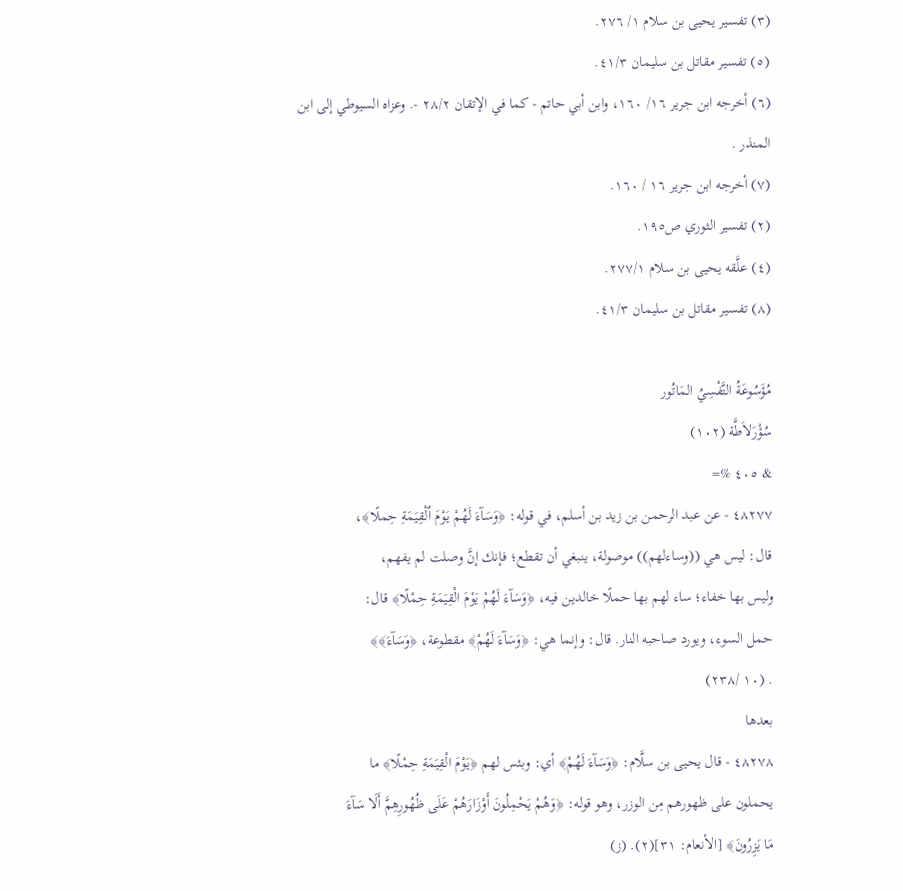(٣) تفسير يحيى بن سلام ١/ ٢٧٦.
(٥) تفسير مقاتل بن سليمان ٤١/٣.
(٦) أخرجه ابن جرير ١٦/ ١٦٠، وابن أبي حاتم - كما في الإتقان ٢٨/٢ -. وعزاه السيوطي إلى ابن
المنذر .
(٧) أخرجه ابن جرير ١٦ / ١٦٠.
(٢) تفسير الثوري ص١٩٥.
(٤) علَّقه يحيى بن سلام ٢٧٧/١.
(٨) تفسير مقاتل بن سليمان ٤١/٣.

مُؤَسُوعَةُ التَّفْسِيُ المَاتُور
سُؤْرَلاَطَّة (١٠٢)
& ٤٠٥ %=
٤٨٢٧٧ - عن عبد الرحمن بن زيد بن أسلم، في قوله: ﴿وَسَآءَ لَهُمْ يَوْمَ اٌلْقِيَمَةِ حِملًا﴾،
قال: ليس هي ((وساءلهم)) موصولة، ينبغي أن تقطع؛ فإنك إنَّ وصلت لم يفهم،
وليس بها خفاء؛ ساء لهم بها حملًا خالدين فيه، ﴿وَسَآءَ لَهُمْ يَوْمَ الْقِيَمَةِ حِمْلًا﴾ قال:
حمل السوء، ويورد صاحبه النار. قال: وإنما هي: ﴿وَسَآءَ لَهُمْ﴾ مقطوعة، ﴿وَسَآءَ﴾﴾
. (١٠ /٢٣٨)
بعدها
٤٨٢٧٨ - قال يحيى بن سلَّام: ﴿وَسَآءَ لَهُمْ﴾ أي: وبئس لهم ﴿يَوْمَ الْقِيَمَةِ حِمْلًا﴾ ما
يحملون على ظهورهم مِن الوزر، وهو قوله: ﴿وَهُمْ يَحْمِلُونَ أَوْزَارَهُمْ عَلَى ظُهُورِهِمَّ أَلَا سَآءَ
مَا يَزِرُونَ﴾ [الأنعام: ٣١](٢). (ز)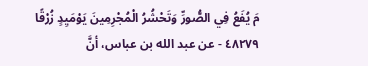مَ يُفَعُ فِي الصُّورِّ وَتَحْشُرُ الْمُجْرِمِينَ يَوْمَيِدٍ زُرْقًا
٤٨٢٧٩ - عن عبد الله بن عباس، أنَّ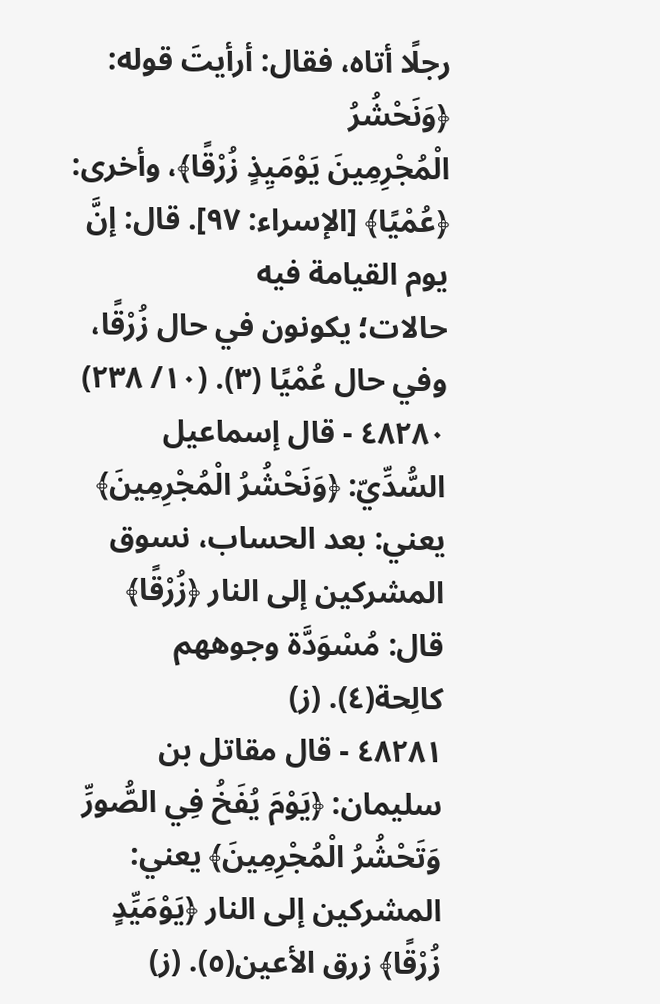رجلًا أتاه، فقال: أرأيتَ قوله: ﴿وَنَحْشُرُ
الْمُجْرِمِينَ يَوْمَيِذٍ زُرْقًا﴾، وأخرى: ﴿عُمْيًا﴾ [الإسراء: ٩٧]. قال: إنَّ يوم القيامة فيه
حالات؛ يكونون في حال زُرْقًا، وفي حال عُمْيًا (٣). (١٠/ ٢٣٨)
٤٨٢٨٠ - قال إسماعيل السُّدِّيّ: ﴿وَنَحْشُرُ الْمُجْرِمِينَ﴾ يعني: بعد الحساب، نسوق
المشركين إلى النار ﴿زُرْقًا﴾ قال: مُسْوَدَّة وجوههم كالِحة(٤). (ز)
٤٨٢٨١ - قال مقاتل بن سليمان: ﴿يَوْمَ يُفَخُ فِي الصُّورِّ وَتَحْشُرُ الْمُجْرِمِينَ﴾ يعني:
المشركين إلى النار ﴿يَوْمَيِّدٍ زُرْقًا﴾ زرق الأعين(٥). (ز)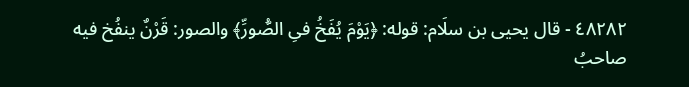٤٨٢٨٢ - قال يحيى بن سلَام: قوله: ﴿يَوْمَ يُفَخُ فىِ الصُّورِّ﴾ والصور: قَرْنٌ ينفُخ فيه
صاحبُ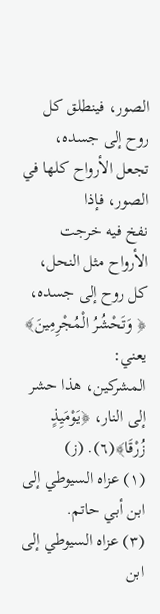الصور، فينطلق كل روح إلى جسده، تجعل الأرواح كلها في الصور، فإذا
نفخ فيه خرجت الأرواح مثل النحل، كل روح إلى جسده، ﴿ وَتَحْشُرُ الْمُجْرِمِينَ﴾ يعني:
المشركين، هذا حشر إلى النار، ﴿يَوْمَيِذٍ زُرْقَا﴾(٦). (ز)
(١) عزاه السيوطي إلى ابن أبي حاتم.
(٣) عزاه السيوطي إلى ابن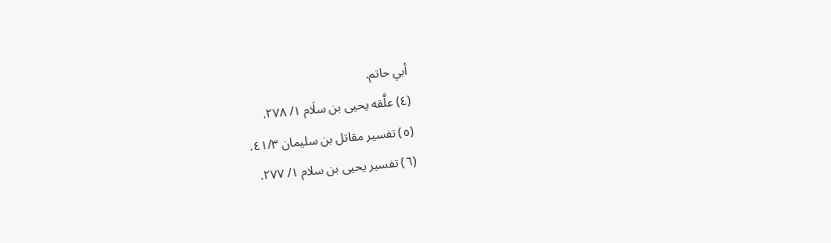أبي حاتم.
(٤) علَّقه يحيى بن سلَام ١/ ٢٧٨.
(٥) تفسير مقاتل بن سليمان ٤١/٣.
(٦) تفسير يحيى بن سلام ١/ ٢٧٧.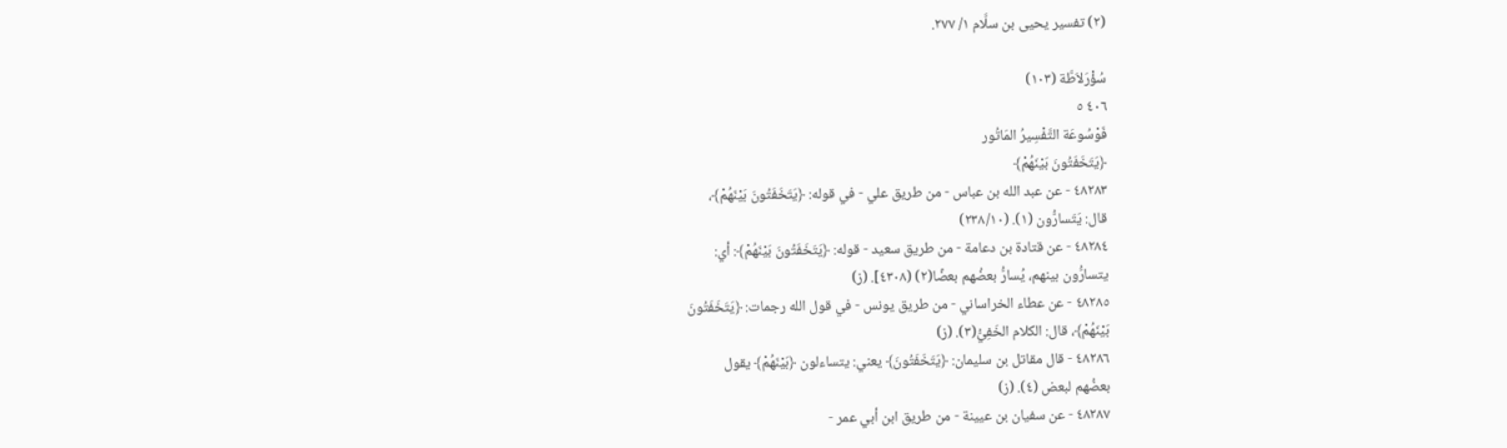(٢) تفسير يحيى بن سلَّام ١/ ٢٧٧.

سُؤْرَلاَطَّة (١٠٣)
٤٠٦ ٥
فَوْسُوعَة التَّفْسِيرُ المَاتُور
﴿يَتَخَفَتُونَ بَيْنَهُمْ﴾
٤٨٢٨٣ - عن عبد الله بن عباس - من طريق علي - في قوله: ﴿يَتَخَفَتُونَ بَيْنَهُمْ﴾،
قال: يَتَسارُّون (١). (٢٣٨/١٠)
٤٨٢٨٤ - عن قتادة بن دعامة - من طريق سعيد - قوله: ﴿يَتَخَفَتُونَ بَيْنَهُمْ﴾: أي:
يتسارُّون بينهم، يُسارُّ بعضُهم بعضًا(٢) (٤٣٠٨]. (ز)
٤٨٢٨٥ - عن عطاء الخراساني - من طريق يونس - في قول الله رجمات: ﴿يَتَخَفَتُونَ
بَيْنَهُمْ﴾، قال: الكلام الخَفِيُّ(٣). (ز)
٤٨٢٨٦ - قال مقاتل بن سليمان: ﴿يَتَخَفَتُونَ﴾ يعني: يتساءلون ﴿بَيْنَهُمْ﴾ يقول
بعضُهم لبعض (٤). (ز)
٤٨٢٨٧ - عن سفيان بن عيينة - من طريق ابن أبي عمر -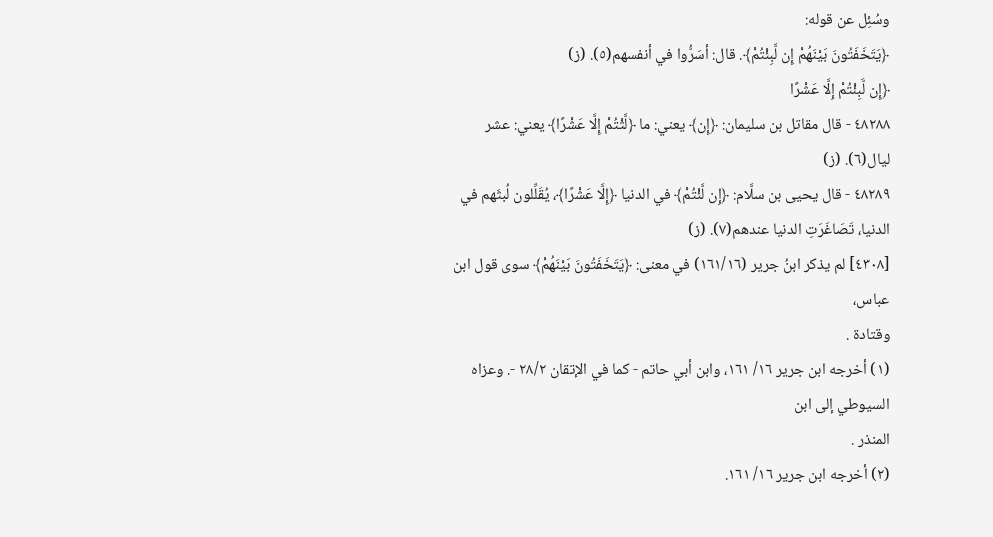وسُئِل عن قوله:
﴿يَتَخَفَتُونَ بَيْنَهُمْ إِن لَّبِئْتُمْ﴾. قال: أسَرُّوا في أنفسهم(٥). (ز)
﴿إِن لَّبِئْتُمْ إِلَّا عَشْرًا
٤٨٢٨٨ - قال مقاتل بن سليمان: ﴿إِن﴾ يعني: ما ﴿لَّثْتُمْ إِلَّا عَشْرًا﴾ يعني: عشر
ليال(٦). (ز)
٤٨٢٨٩ - قال يحيى بن سلَّام: ﴿إِن لَّئْتُمْ﴾ في الدنيا ﴿إِلَّا عَشْرًا﴾، يُقَلِّلون لُبثَهم في
الدنيا، تَصَاغَرَتِ الدنيا عندهم(٧). (ز)
[٤٣٠٨] لم يذكر ابنُ جرير (١٦١/١٦) في معنى: ﴿يَتَخَفَتُونَ بَيْنَهُمْ﴾ سوى قول ابن عباس،
وقتادة .
(١) أخرجه ابن جرير ١٦/ ١٦١، وابن أبي حاتم - كما في الإتقان ٢٨/٢ -. وعزاه السيوطي إلى ابن
المنذر .
(٢) أخرجه ابن جرير ١٦/ ١٦١.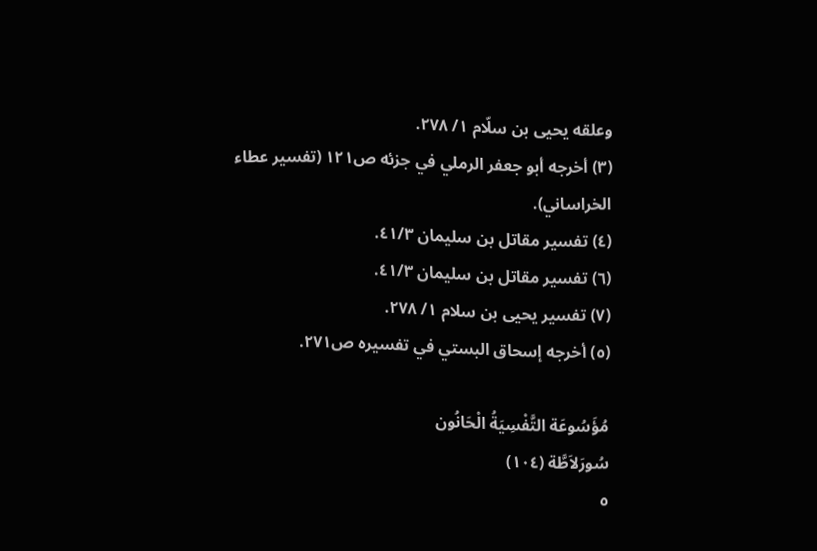وعلقه يحيى بن سلّام ١/ ٢٧٨.
(٣) أخرجه أبو جعفر الرملي في جزئه ص١٢١ (تفسير عطاء الخراساني).
(٤) تفسير مقاتل بن سليمان ٤١/٣.
(٦) تفسير مقاتل بن سليمان ٤١/٣.
(٧) تفسير يحيى بن سلام ١/ ٢٧٨.
(٥) أخرجه إسحاق البستي في تفسيره ص٢٧١.

مُؤَسُوعَة التَّفْسِيَةُ الْحَانُون
سُورَلاَطَّة (١٠٤)
٥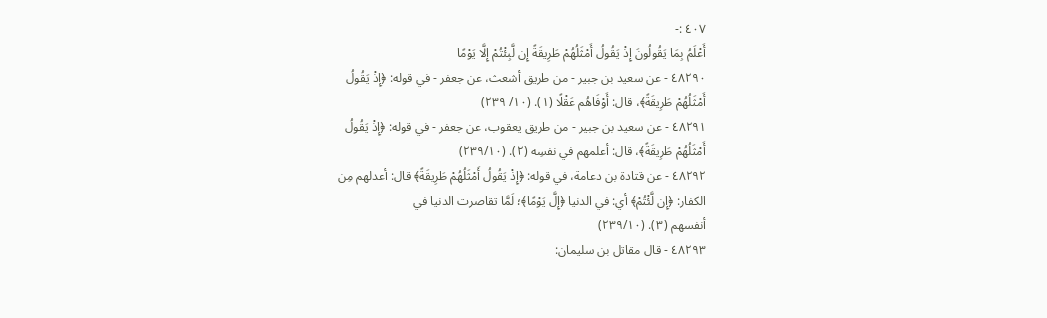٤٠٧ :-
أَعْلَمُ بِمَا يَقُولُونَ إِذْ يَقُولُ أَمْثَلُهُمْ طَرِيقَةً إِن لَّبِئْتُمْ إِلَّا يَوْمًا
٤٨٢٩٠ - عن سعيد بن جبير - من طريق أشعث، عن جعفر - في قوله: ﴿إِذْ يَقُولُ
أَمْثَلُهُمْ طَرِيقَةً﴾، قال: أَوْفَاهُم عَقْلًا (١). (١٠/ ٢٣٩)
٤٨٢٩١ - عن سعيد بن جبير - من طريق يعقوب، عن جعفر - في قوله: ﴿إِذْ يَقُولُ
أَمْثَلُهُمْ طَرِيقَةً﴾، قال: أعلمهم في نفسِه (٢). (٢٣٩/١٠)
٤٨٢٩٢ - عن قتادة بن دعامة، في قوله: ﴿إِذْ يَقُولُ أَمْثَلُهُمْ طَرِيقَةً﴾ قال: أعدلهم مِن
الكفار: ﴿إِن لَّئْتُمْ﴾ أي: في الدنيا ﴿إِلَّ يَوْمًا﴾؛ لَمَّا تقاصرت الدنيا في
أنفسهم (٣). (٢٣٩/١٠)
٤٨٢٩٣ - قال مقاتل بن سليمان: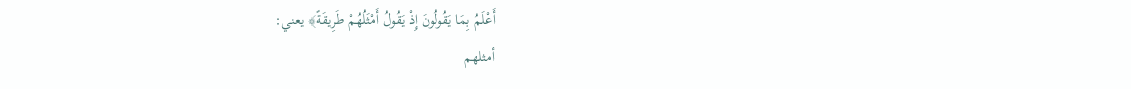أَعْلَمُ بِمَا يَقُولُونَ إِذْ يَقُولُ أَمْثَلُهُمْ طَرِيقَةً﴾ يعني:
أمثلهم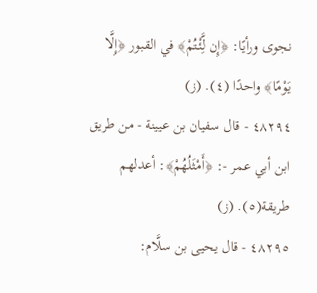نجوى ورأيًا: ﴿إِن لَِّئْتُمْ﴾ في القبور ﴿إِلَّا يَوْمًا﴾ واحدًا (٤). (ز)
٤٨٢٩٤ - قال سفيان بن عيينة - من طريق ابن أبي عمر -: ﴿أَمْثَلُهُمْ﴾: أعدلهم
طريقة(٥). (ز)
٤٨٢٩٥ - قال يحيى بن سلَّام: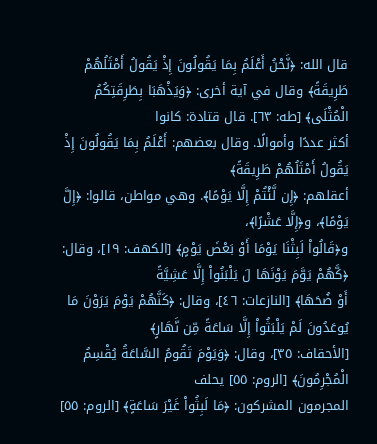قال الله: ﴿نَّحْنُ أَعْلَمُ بِمَا يَقُولُونَ إِذْ يَقُولُ أَمْثَلُهُمْ
طَرِيقَةً﴾ وقال في آية أخرى: ﴿وَيَذْهَبَا بِطَرِقَتِكُمُ الْمُثْلَى﴾ [طه: ٦٣]. قال قتادة: كانوا
أكثر عددًا وأموالًا. وقال بعضهم: أَعْلَمُ بِمَا يَقُولُونَ إِذْ يَقُولُ أَمْثَلُهُمْ طَرِيقَةً﴾
أعقلهم: ﴿إِن لَّئْتُمْ إِلَّا يَوْمًا﴾. وهي مواطن، قالوا: ﴿إِلَّ يَوْمًا﴾، و﴿إِلَّا عَشْرًا﴾،
و﴿قَالُواْ لَبِثْنَا يَوْمَا أَوْ بَعْضَ يَوْمٍ﴾ [الكهف: ١٩]، وقال: ﴿كَّهُمْ يَوَّمَ يَوْنَهَا لَ يَلْبَنُواْ إِلَّا عَشِيَّةً
أَوْ ضُحَهَا﴾ [النازعات: ٤٦]، وقال: ﴿كَنَّهُمْ يَوْمَ يَرَوْنَ مَا يُوعَدُونَ لَمْ يَلْبَثُواْ إِلَّا سَاعَةً مِّن نَّهَارٍ﴾
[الأحقاف: ٣٥]، وقال: ﴿وَيَوْمَ تَقُومُ السَّاعَةُ يُقْسِمُ الْمُجْرِمُونَ﴾ [الروم: ٥٥] يحلف
المجرمون المشركون: ﴿مَا لَبِثُواْ غَيْرَ سَاعَةٍ﴾ [الروم: ٥٥]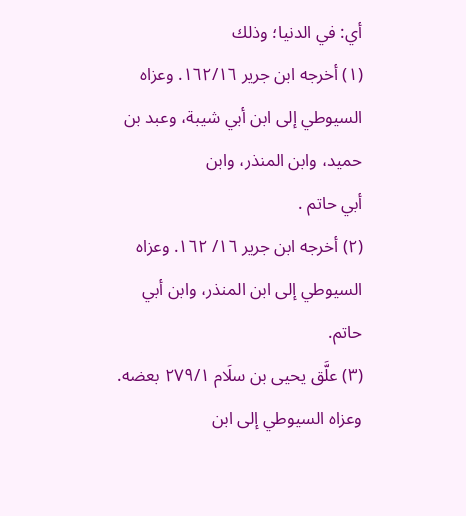أي: في الدنيا؛ وذلك
(١) أخرجه ابن جرير ١٦٢/١٦. وعزاه السيوطي إلى ابن أبي شيبة، وعبد بن حميد، وابن المنذر، وابن
أبي حاتم .
(٢) أخرجه ابن جرير ١٦/ ١٦٢. وعزاه السيوطي إلى ابن المنذر، وابن أبي حاتم.
(٣) علَّق يحيى بن سلَام ٢٧٩/١ بعضه. وعزاه السيوطي إلى ابن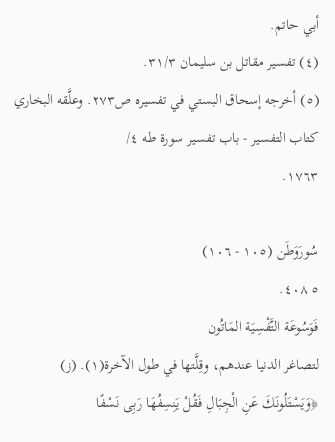أبي حاتم.
(٤) تفسير مقاتل بن سليمان ٣١/٣.
(٥) أخرجه إسحاق البستي في تفسيره ص٢٧٣. وعلَّقه البخاري كتاب التفسير - باب تفسير سورة طه ٤/
١٧٦٣.

سُورَوَطَن (١٠٥ - ١٠٦)
٥ ٤٠٨.
فَوَسُوعَة التَّفْسِيَة المَاتُون
لتصاغر الدنيا عندهم، وقِلَّتها في طول الآخرة(١). (ز)
﴿وَيَسْتَلُونَكَ عَنِ الْجِبَالِ فَقُلْ يَنِسِفُهَا رَبِى نَسْفًا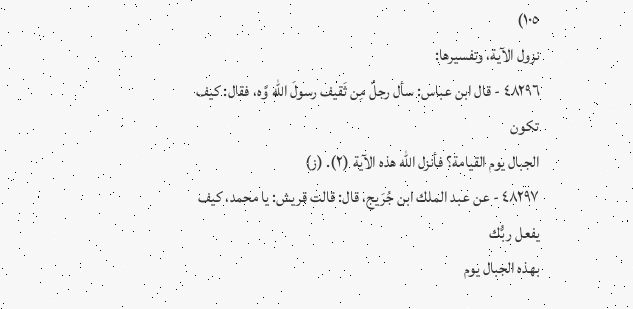١٠٥)
نزول الآية، وتفسيرها:
٤٨٢٩٦ - قال ابن عباس: سأل رجلٌ مِن ثَقيف رسولَ الله وَّه، فقال: كيف تكون
الجبال يوم القيامة؟ فأنزل الله هذه الآية (٢). (ز)
٤٨٢٩٧ - عن عبد الملك ابن جُرَيج، قال: قالت قريش: يا محمد، كيف يفعل ربُّك
بهذه الجبال يوم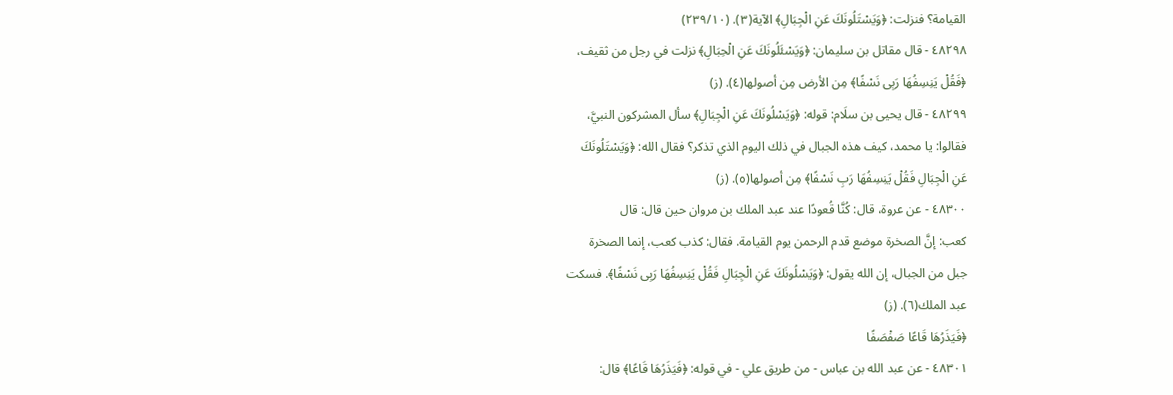القيامة؟ فنزلت: ﴿وَيَسْتَلُونَكَ عَنِ الْجِبَالِ﴾ الآية(٣). (٢٣٩/١٠)
٤٨٢٩٨ - قال مقاتل بن سليمان: ﴿وَيَسْئَلُونَكَ عَنِ الْحِبَالِ﴾ نزلت في رجل من ثقيف،
﴿فَقُلْ يَنِسِفُهَا رَبِى نَسْفًا﴾ مِن الأرض مِن أصولها(٤). (ز)
٤٨٢٩٩ - قال يحيى بن سلَام: قوله: ﴿وَيَسْلُونَكَ عَنِ الْجِبَالِ﴾ سأل المشركون النبيَّ،
فقالوا: يا محمد، كيف هذه الجبال في ذلك اليوم الذي تذكر؟ فقال الله: ﴿وَيَسْتَلُونَكَ
عَنِ الْجِبَالِ فَقُلْ يَنِسِفُهَا رَبِ نَسْفًا﴾ مِن أصولها(٥). (ز)
٤٨٣٠٠ - عن عروة، قال: كُنَّا قُعودًا عند عبد الملك بن مروان حين قال: قال
كعب: إنَّ الصخرة موضع قدم الرحمن يوم القيامة. فقال: كذب كعب، إنما الصخرة
جبل من الجبال، إن الله يقول: ﴿وَيَسْلُونَكَ عَنِ الْجِبَالِ فَقُلْ يَنِسِفُهَا رَبِى نَسْفًا﴾. فسكت
عبد الملك(٦). (ز)
﴿فَيَذَرُهَا قَاعًا صَفْصَفًا
٤٨٣٠١ - عن عبد الله بن عباس - من طريق علي - في قوله: ﴿فَيَذَرُهَا قَاعًا﴾ قال: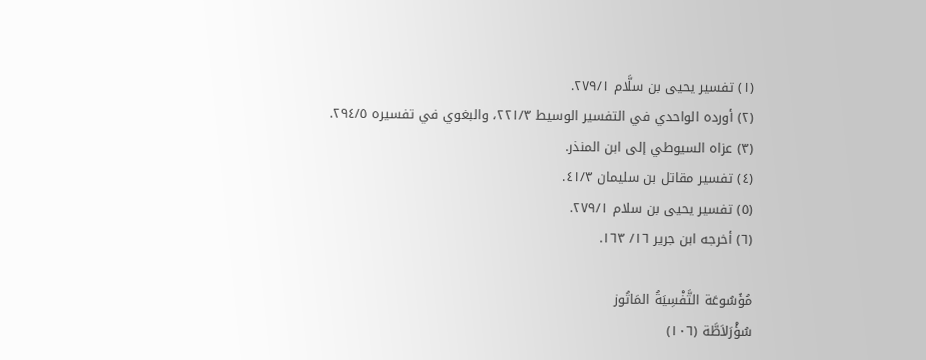(١) تفسير يحيى بن سلَّام ٢٧٩/١.
(٢) أورده الواحدي في التفسير الوسيط ٢٢١/٣، والبغوي في تفسيره ٢٩٤/٥.
(٣) عزاه السيوطي إلى ابن المنذر.
(٤) تفسير مقاتل بن سليمان ٤١/٣.
(٥) تفسير يحيى بن سلام ٢٧٩/١.
(٦) أخرجه ابن جرير ١٦/ ١٦٣.

مُؤَسُوعَة التَّفْسِيَةُ المَاتُوز
سُؤْرَلاَطَّة (١٠٦)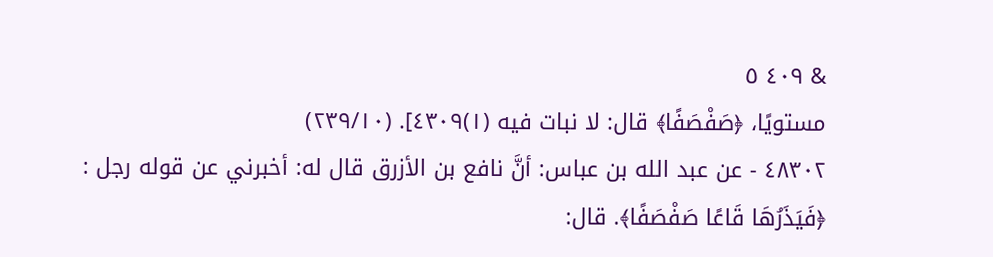& ٤٠٩ ٥
مستويًا، ﴿صَفْصَفًا﴾ قال: لا نبات فيه (١)٤٣٠٩]. (٢٣٩/١٠)
٤٨٣٠٢ - عن عبد الله بن عباس: أنَّ نافع بن الأزرق قال له: أخبرني عن قوله رجل :
﴿فَيَذَرُهَا قَاعًا صَفْصَفًا﴾. قال: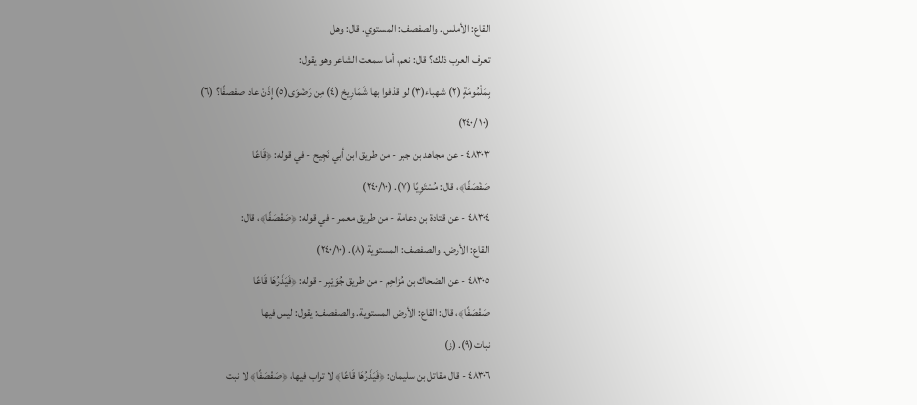القاع: الأملس. والصفصف: المستوي. قال: وهل
تعرف العرب ذلك؟ قال: نعم، أما سمعت الشاعر وهو يقول:
بِمَلْمُومَةٍ (٢) شهباء(٣) لو قذفوا بها شَمَارِيخ (٤) مِن رَضْوَى(٥) إِذَنْ عاد صفصفًا؟ (٦)
(١٠ /٢٤٠)
٤٨٣٠٣ - عن مجاهد بن جبر - من طريق ابن أبي نَجِيح - في قوله: ﴿قَاعًا
صَفْصَفًا﴾، قال: مُسْتَوِيًا (٧). (٢٤٠/١٠)
٤٨٣٠٤ - عن قتادة بن دعامة - من طريق معمر - في قوله: ﴿صَفْصَفًا﴾، قال:
القاع: الأرض. والصفصف: المستوية (٨). (٢٤٠/١٠)
٤٨٣٠٥ - عن الضحاك بن مُزاحِم - من طريق جُوَيْبِر - قوله: ﴿فَيَذَرُهَا قَاعًا
صَفْصَفًا﴾، قال: القاع: الأرض المستوية. والصفصف: يقول: ليس فيها
نبات(٩). (ز)
٤٨٣٠٦ - قال مقاتل بن سليمان: ﴿فَيَذَرُهَا قَاعًا﴾ لا تراب فيها، ﴿صَفْصَفًا﴾ لا نبت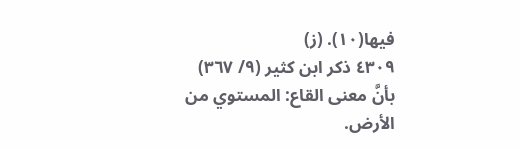فيها(١٠). (ز)
٤٣٠٩ ذكر ابن كثير (٩/ ٣٦٧) بأنَّ معنى القاع: المستوي من الأرض.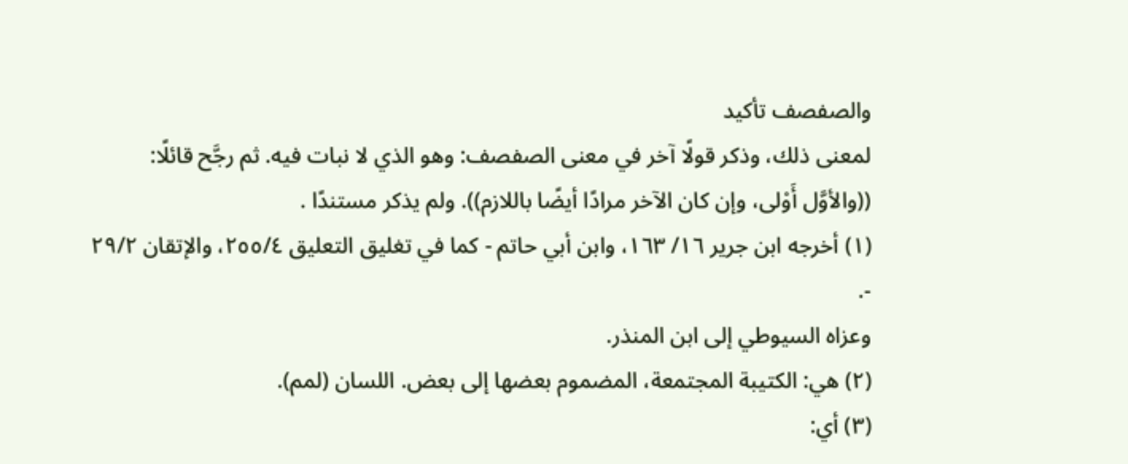والصفصف تأكيد
لمعنى ذلك، وذكر قولًا آخر في معنى الصفصف: وهو الذي لا نبات فيه. ثم رجَّح قائلًا:
((والأوَّل أَوْلى، وإن كان الآخر مرادًا أيضًا باللازم)). ولم يذكر مستندًا .
(١) أخرجه ابن جرير ١٦/ ١٦٣، وابن أبي حاتم - كما في تغليق التعليق ٢٥٥/٤، والإتقان ٢٩/٢ -.
وعزاه السيوطي إلى ابن المنذر.
(٢) هي: الكتيبة المجتمعة، المضموم بعضها إلى بعض. اللسان (لمم).
(٣) أي: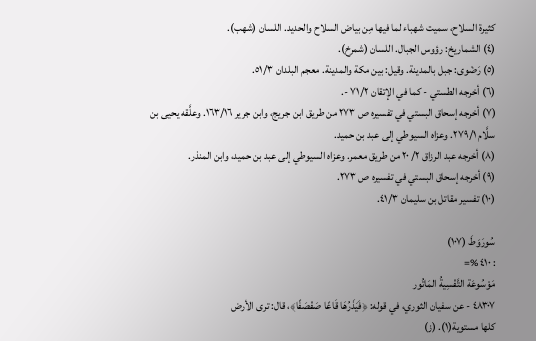كثيرة السلاح، سميت شهباء لما فيها مِن بياض السلاح والحديد. اللسان (شهب).
(٤) الشماريخ: رؤوس الجبال. اللسان (شمرخ).
(٥) رَضْوى: جبل بالمدينة. وقيل: بين مكة والمدينة. معجم البلدان ٥١/٣.
(٦) أخرجه الطستي - كما في الإتقان ٧١/٢ -.
(٧) أخرجه إسحاق البستي في تفسيره ص ٢٧٣ من طريق ابن جريج، وابن جرير ١٦٣/١٦. وعلَّقه يحيى بن
سلَّام ٢٧٩/١. وعزاه السيوطي إلى عبد بن حميد.
(٨) أخرجه عبد الرزاق ٢/ ٢٠ من طريق معمر. وعزاه السيوطي إلى عبد بن حميد، وابن المنذر.
(٩) أخرجه إسحاق البستي في تفسيره ص ٢٧٣.
(١٠) تفسير مقاتل بن سليمان ٤١/٣.

سُورَوَطَ (١٠٧)
: ٤١٠ %=
مَوْسُوعَة التَّفْسِيةُ المَاتُور
٤٨٣٠٧ - عن سفيان الثوري، في قوله: ﴿فَيَذَرُهَا قَاعًا صَفْصَفًا﴾، قال: ترى الأرض
كلها مستوية(١). (ز)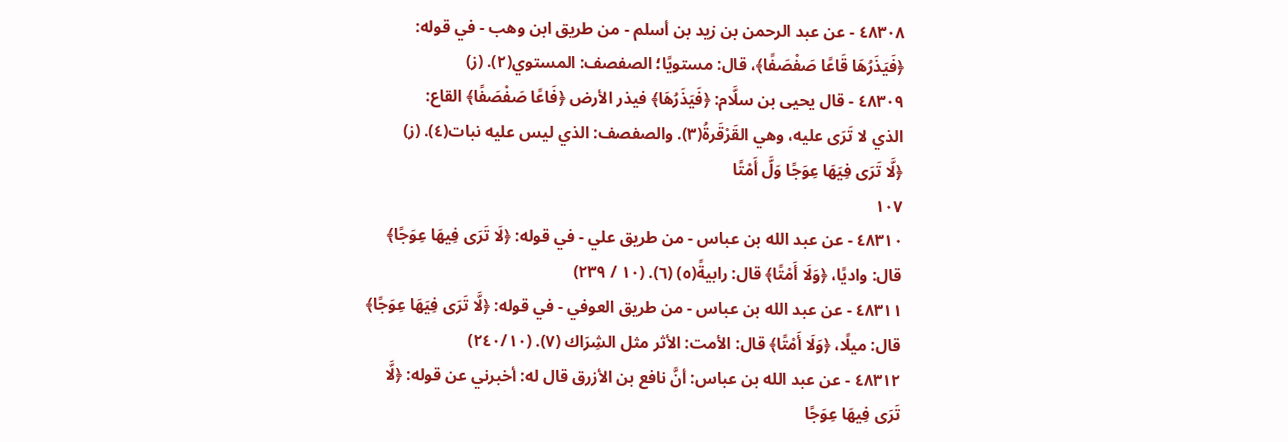٤٨٣٠٨ - عن عبد الرحمن بن زيد بن أسلم - من طريق ابن وهب - في قوله:
﴿فَيَذَرُهَا قَاعًا صَفْصَفًا﴾، قال: مستويًا؛ الصفصف: المستوي(٢). (ز)
٤٨٣٠٩ - قال يحيى بن سلَّام: ﴿فَيَذَرُهَا﴾ فيذر الأرض ﴿فَاعًا صَفْصَفًا﴾ القاع:
الذي لا تَرَى عليه، وهي القَرْقَرةُ(٣). والصفصف: الذي ليس عليه نبات(٤). (ز)
﴿لَّا تَرَى فِيَهَا عِوَجًا وَلَّ أَمْتًا
١٠٧
٤٨٣١٠ - عن عبد الله بن عباس - من طريق علي - في قوله: ﴿لَا تَرَى فِيهَا عِوَجًا﴾
قال: واديًا، ﴿وَلَا أَمْتًا﴾ قال: رابيةً(٥) (٦). (١٠ / ٢٣٩)
٤٨٣١١ - عن عبد الله بن عباس - من طريق العوفي - في قوله: ﴿لَّا تَرَى فِيَهَا عِوَجًا﴾
قال: ميلًا، ﴿وَلَا أَمْتًا﴾ قال: الأمت: الأثر مثل الشِرَاك (٧). (٢٤٠/١٠)
٤٨٣١٢ - عن عبد الله بن عباس: أنَّ نافع بن الأزرق قال له: أخبرني عن قوله: ﴿لَّا
تَرَى فِيهَا عِوَجًا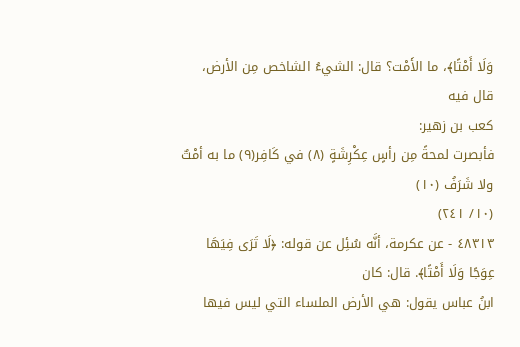وَلَا أَمْتًا﴾، ما الأَمْت؟ قال: الشيءُ الشاخص مِن الأرض، قال فيه
كعب بن زهير:
فأبصرت لمحةً مِن رأسٍ عِكْرِشَةٍ (٨) في كَافِر(٩) ما به أمْتٌ ولا شَرَفُ (١٠)
(١٠/ ٢٤١)
٤٨٣١٣ - عن عكرمة، أنَّه سُئِل عن قوله: ﴿لَا تَرَى فِيَهَا عِوَجًا وَلَا أَمْتًا﴾. قال: كان
ابنُ عباس يقول: هي الأرض الملساء التي ليس فيها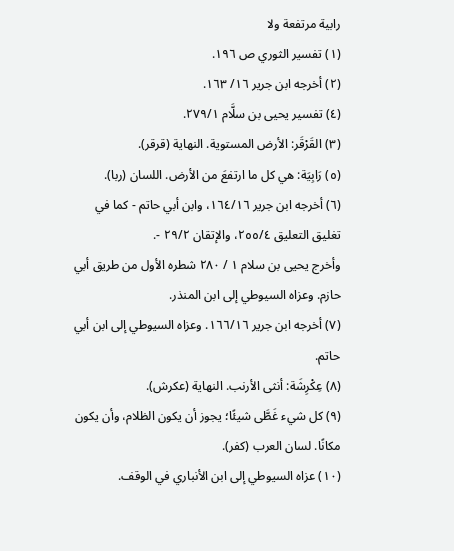رابية مرتفعة ولا
(١) تفسير الثوري ص ١٩٦.
(٢) أخرجه ابن جرير ١٦/ ١٦٣.
(٤) تفسير يحيى بن سلَّام ٢٧٩/١.
(٣) القَرْقَر: الأرض المستوية. النهاية (قرقر).
(٥) رَابِيَة: هي كل ما ارتفعَ من الأرض. اللسان (ربا).
(٦) أخرجه ابن جرير ١٦٤/١٦، وابن أبي حاتم - كما في تغليق التعليق ٢٥٥/٤، والإتقان ٢٩/٢ -.
وأخرج يحيى بن سلام ١ / ٢٨٠ شطره الأول من طريق أبي حازم. وعزاه السيوطي إلى ابن المنذر.
(٧) أخرجه ابن جرير ١٦٦/١٦. وعزاه السيوطي إلى ابن أبي حاتم.
(٨) عِكْرِشَة: أنثى الأرنب. النهاية (عكرش).
(٩) كل شيء غَطَّى شيئًا؛ يجوز أن يكون الظلام، وأن يكون مكانًا. لسان العرب (كفر).
(١٠) عزاه السيوطي إلى ابن الأنباري في الوقف.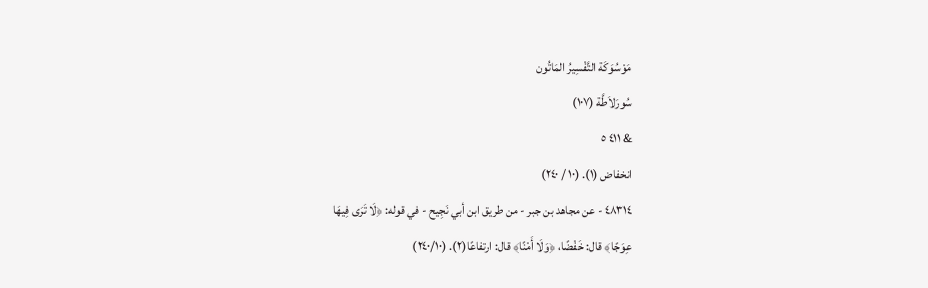مَوْسُوَكَة التَّفْسِيرُ المَاتُون
سُورَلاَطَّة (١٠٧)
& ٤١١ ٥
انخفاض (١). (١٠ / ٢٤٠)
٤٨٣١٤ - عن مجاهد بن جبر - من طريق ابن أبي نَجِيح - في قوله: ﴿لَا تَرَى فِيهَا
عِوَجًا﴾ قال: خَفْضًا، ﴿وَلَا أَمْنًا﴾ قال: ارتفاعًا(٢). (٢٤٠/١٠)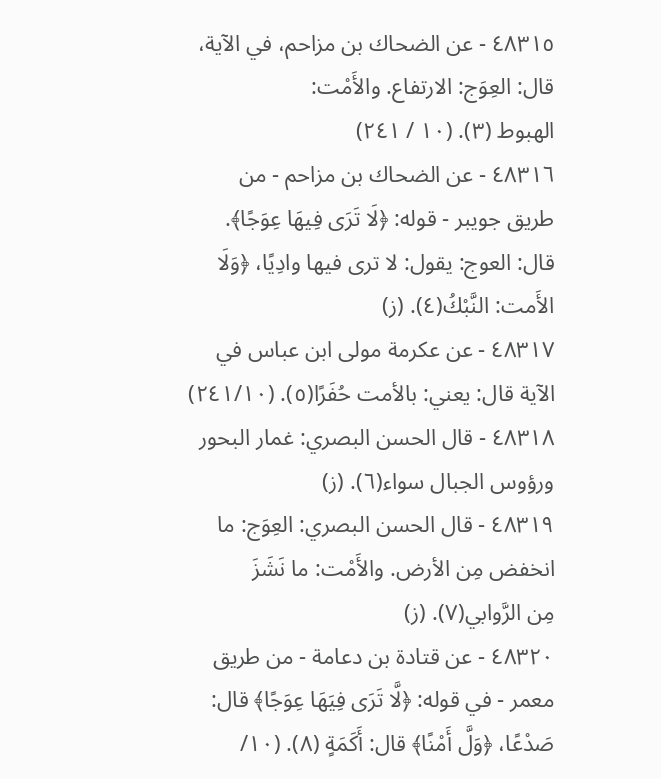٤٨٣١٥ - عن الضحاك بن مزاحم، في الآية، قال: العِوَج: الارتفاع. والأَمْت:
الهبوط (٣). (١٠ / ٢٤١)
٤٨٣١٦ - عن الضحاك بن مزاحم - من طريق جويبر - قوله: ﴿لَا تَرَى فِيهَا عِوَجًا﴾.
قال: العوج: يقول: لا ترى فيها وادِيًا، ﴿وَلَا الأَمت: النَّبْكُ(٤). (ز)
٤٨٣١٧ - عن عكرمة مولى ابن عباس في الآية قال: يعني: بالأمت حُفَرًا(٥). (٢٤١/١٠)
٤٨٣١٨ - قال الحسن البصري: غمار البحور ورؤوس الجبال سواء(٦). (ز)
٤٨٣١٩ - قال الحسن البصري: العِوَج: ما انخفض مِن الأرض. والأَمْت: ما نَشَزَ
مِن الرَّوابي(٧). (ز)
٤٨٣٢٠ - عن قتادة بن دعامة - من طريق معمر - في قوله: ﴿لَّا تَرَى فِيَهَا عِوَجًا﴾ قال:
صَدْعًا، ﴿وَلَّ أَمْنًا﴾ قال: أَكَمَةٍ (٨). (١٠/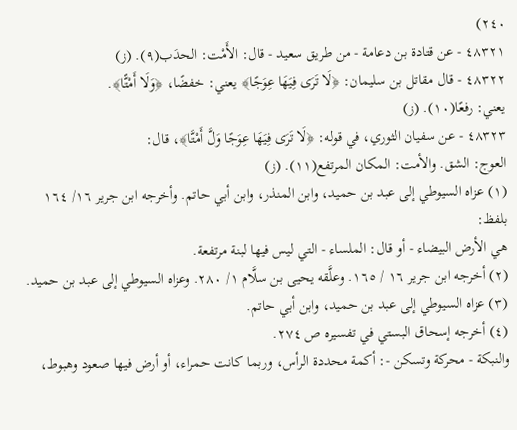٢٤٠)
٤٨٣٢١ - عن قتادة بن دعامة - من طريق سعيد - قال: الأَمْت: الحدَب(٩). (ز)
٤٨٣٢٢ - قال مقاتل بن سليمان: ﴿لَا تَرَى فِيَهَا عِوَجًا﴾ يعني: خفضًا، ﴿وَلَا أَمْتًّا﴾.
يعني: رفعًا(١٠). (ز)
٤٨٣٢٣ - عن سفيان الثوري، في قوله: ﴿لَا تَرَى فِيَهَا عِوَجًا وَلَّ أَمْتَّا﴾، قال:
العوج: الشق. والأمت: المكان المرتفع(١١). (ز)
(١) عزاه السيوطي إلى عبد بن حميد، وابن المنذر، وابن أبي حاتم. وأخرجه ابن جرير ١٦/ ١٦٤ بلفظ:
هي الأرض البيضاء - أو قال: الملساء - التي ليس فيها لبنة مرتفعة.
(٢) أخرجه ابن جرير ١٦ / ١٦٥. وعلَّقه يحيى بن سلَّام ١/ ٢٨٠. وعزاه السيوطي إلى عبد بن حميد.
(٣) عزاه السيوطي إلى عبد بن حميد، وابن أبي حاتم.
(٤) أخرجه إسحاق البستي في تفسيره ص ٢٧٤.
والنبكة - محركة وتسكن -: أكمة محددة الرأس، وربما كانت حمراء، أو أرض فيها صعود وهبوط،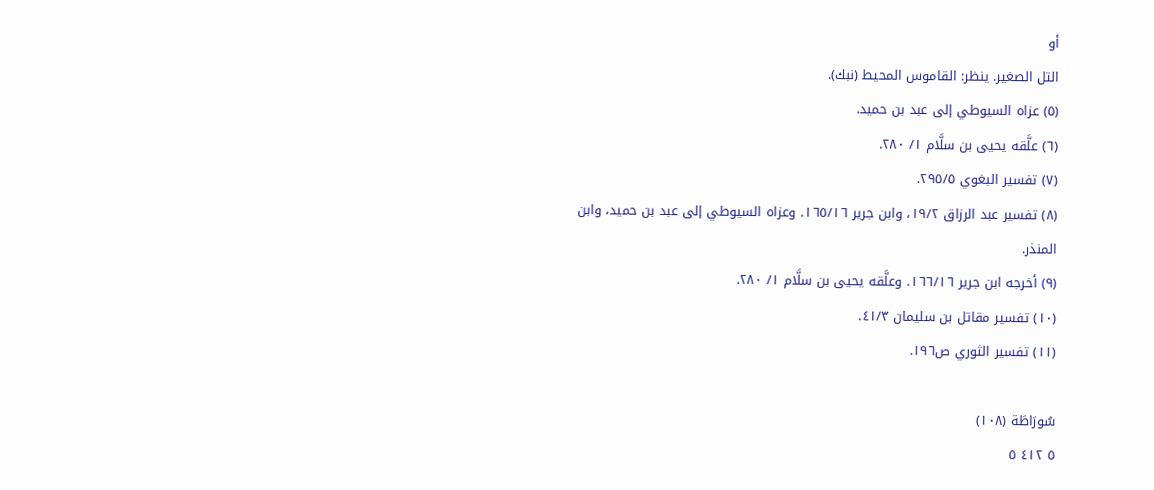أو
التل الصغير. ينظر: القاموس المحيط (نبك).
(٥) عزاه السيوطي إلى عبد بن حميد.
(٦) علَّقه يحيى بن سلَّام ١/ ٢٨٠.
(٧) تفسير البغوي ٢٩٥/٥.
(٨) تفسير عبد الرزاق ١٩/٢، وابن جرير ١٦٥/١٦. وعزاه السيوطي إلى عبد بن حميد، وابن المنذر.
(٩) أخرجه ابن جرير ١٦٦/١٦. وعلَّقه يحيى بن سلَّام ١/ ٢٨٠.
(١٠) تفسير مقاتل بن سليمان ٤١/٣.
(١١) تفسير الثوري ص١٩٦.

سُورَاطَة (١٠٨)
٥ ٤١٢ ٥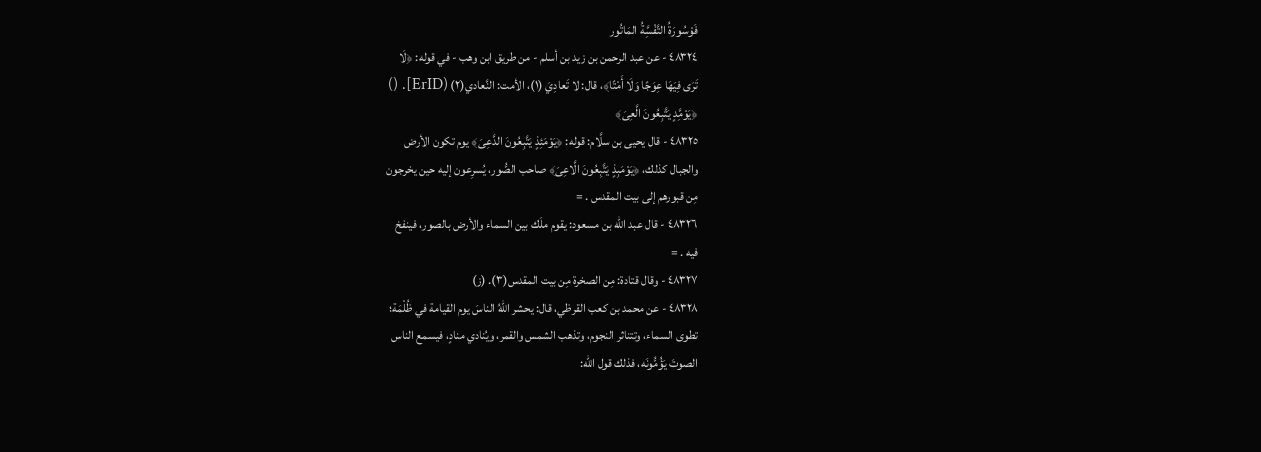فَوْسُورَةُ التَّفْسَِّةُ المَاتُور
٤٨٣٢٤ - عن عبد الرحمن بن زيد بن أسلم - من طريق ابن وهب - في قوله: ﴿لَا
تَرَى فِيَهَا عِوَجًا وَلَا أَمْتًا﴾، قال: لا تَعادِيَ (١)، الأمت: النَّعادي(٢) (ErID]. ()
﴿يَوْمَِّدٍ يَتَّبِعُونَ الَّعِىَ﴾
٤٨٣٢٥ - قال يحيى بن سلَّام: قوله: ﴿يَوْمَئِذٍ يَتَّبِعُونَ الدَّعِىَ﴾ يوم تكون الأرض
والجبال كذلك، ﴿يَوْمَبِذٍ يَتَّبِعُونَ الَّاعِىَ﴾ صاحب الصُّور، يُسرِعون إليه حين يخرجون
مِن قبورهم إلى بيت المقدس . =
٤٨٣٢٦ - قال عبد الله بن مسعود: يقوم ملَك بين السماء والأرض بالصور، فينفخ
فيه . =
٤٨٣٢٧ - وقال قتادة: مِن الصخرة مِن بيت المقدس(٣). (ز)
٤٨٣٢٨ - عن محمد بن كعب القرظي، قال: يحشر اللهُ الناسَ يوم القيامة في ظُلْمَة؛
تطوى السماء، وتتناثر النجوم، وتذهب الشمس والقمر، ويُنادي منادٍ، فيسمع الناس
الصوتَ يَؤُمُّونَه، فذلك قول الله: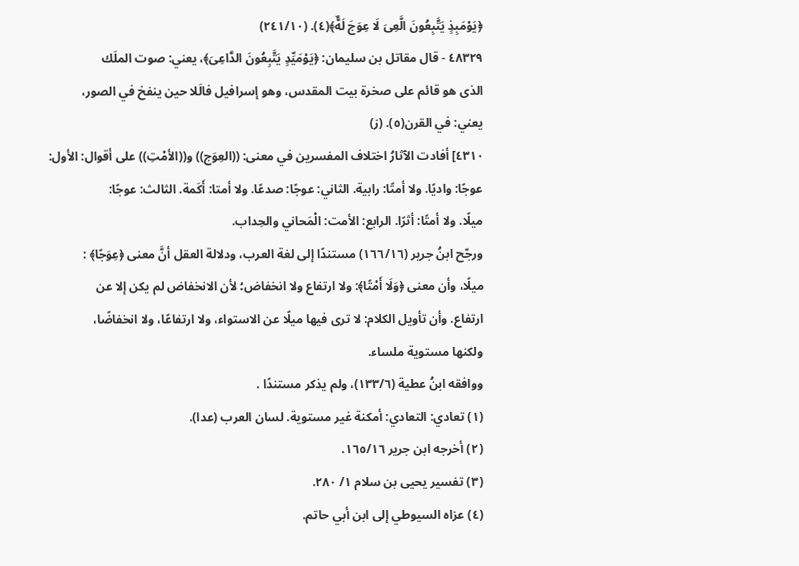﴿يَوْمَبِذٍ يَتَّبِعُونَ الَّعِىَ لَا عِوَجَ لَهٌّ﴾(٤). (٢٤١/١٠)
٤٨٣٢٩ - قال مقاتل بن سليمان: ﴿يَوْمَيِّدٍ يَتَّبِعُونَ الدَّاعِىَ﴾، يعني: صوت الملَك
الذى هو قائم على صخرة بيت المقدس، وهو إسرافيل فالَلا حين ينفخ في الصور،
يعني: في القرن(٥). (ز)
٤٣١٠] أفادت الآثارُ اختلاف المفسرين في معنى: ((العِوَج)) و((الأمْتِ)) على أقوال: الأول:
عوجًا: واديًا. ولا أمتًا: رابية. الثاني: عوجًا: صدعًا. ولا أمتا: أَكَمة. الثالث: عوجًا:
ميلًا. ولا أمتًا: أثرًا. الرابع: الأمت: الْمَحاني والحِداب.
ورجّح ابنُ جرير (١٦٦/١٦) مستندًا إلى لغة العرب، ودلالة العقل أنَّ معنى ﴿عِوَجًا﴾ :
ميلًا، وأن معنى ﴿وَلَا أَمْتًا﴾: ولا ارتفاع ولا انخفاض؛ لأن الانخفاض لم يكن إلا عن
ارتفاع. وأن تأويل الكلام: لا ترى فيها ميلًا عن الاستواء، ولا ارتفاعًا، ولا انخفاضًا،
ولكنها مستوية ملساء.
ووافقه ابنُ عطية (١٣٣/٦)، ولم يذكر مستندًا .
(١) تعادي: التعادي: أمكنة غير مستوية. لسان العرب (عدا).
(٢) أخرجه ابن جرير ١٦٥/١٦.
(٣) تفسير يحيى بن سلام ١/ ٢٨٠.
(٤) عزاه السيوطي إلى ابن أبي حاتم.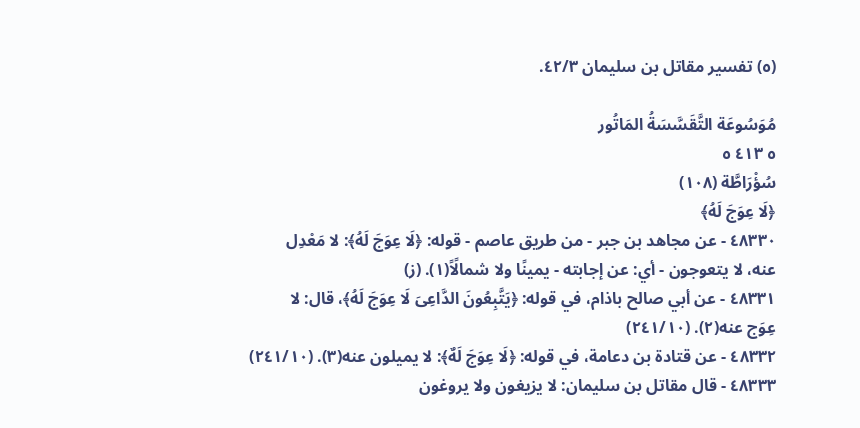(٥) تفسير مقاتل بن سليمان ٤٢/٣.

مُوَسُوعَة التَّقَسَّسَةُ المَاتُور
٥ ٤١٣ ٥
سُؤْرَاطَّة (١٠٨)
﴿لَا عِوَجَ لَهُ﴾
٤٨٣٣٠ - عن مجاهد بن جبر - من طريق عاصم - قوله: ﴿لَا عِوَجَ لَهُ﴾: لا مَعْدِل
عنه، لا يتعوجون - أي: عن إجابته - يمينًا ولا شمالًاً(١). (ز)
٤٨٣٣١ - عن أبي صالح باذام، في قوله: ﴿يَتَّبِعُونَ الدَّاعِىَ لَا عِوَجَ لَهُ﴾، قال: لا
عِوَج عنه(٢). (٢٤١/١٠)
٤٨٣٣٢ - عن قتادة بن دعامة، في قوله: ﴿لَا عِوَجَ لَهٌ﴾: لا يميلون عنه(٣). (٢٤١/١٠)
٤٨٣٣٣ - قال مقاتل بن سليمان: لا يزيغون ولا يروغون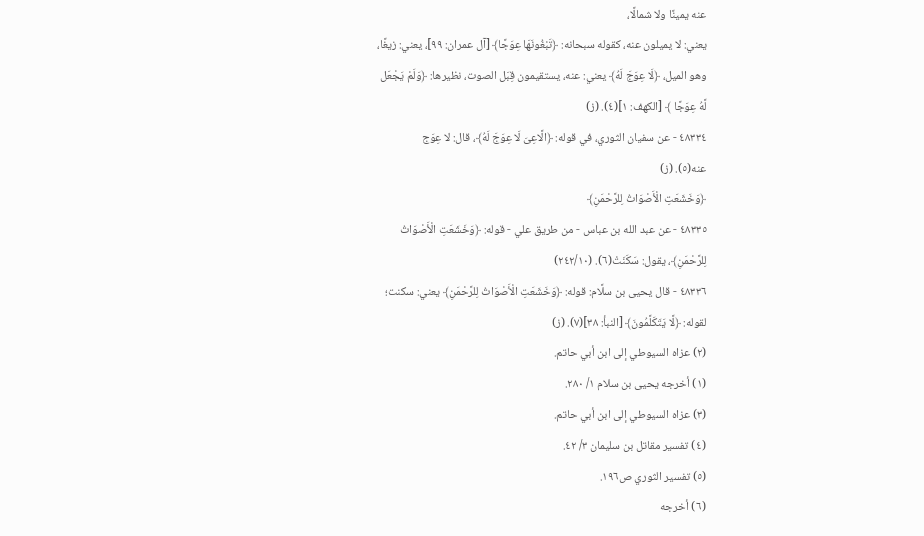عنه يمينًا ولا شمالًا،
يعني: لا يميلون عنه، كقوله سبحانه: ﴿تَبْغُونَهَا عِوَجًا﴾ [آل عمران: ٩٩]، يعني: زيغًا،
وهو الميل، ﴿لَا عِوَجَ لَهُ﴾ يعني: عنه، يستقيمون قِبَل الصوت، نظيرها: ﴿وَلَمْ يَجْعَل
لَّهُ عِوَجًا ﴾ [الكهف: ١](٤). (ز)
٤٨٣٣٤ - عن سفيان الثوري، في قوله: ﴿الَّاعِىَ لَا عِوَجَ لَهُ﴾، قال: لا عِوَج
عنه(٥). (ز)
﴿وَخَشَعَتِ الْأَصْوَاتُ لِلرَّحْمَنِ﴾
٤٨٣٣٥ - عن عبد الله بن عباس - من طريق علي - قوله: ﴿وَخَشَعَتِ الْأَصْوَاتُ
لِلرَّحْمَنِ﴾، يقول: سَكَنَتْ(٦). (٢٤٢/١٠)
٤٨٣٣٦ - قال يحيى بن سلَّام: قوله: ﴿وَخَشَعَتِ الْأَصْوَاتُ لِلرَّحْمَنِ﴾ يعني: سكنت؛
لقوله: ﴿لَّا يَتَكَلَّمُونَ﴾ [النبأ: ٣٨](٧). (ز)
(٢) عزاه السيوطي إلى ابن أبي حاتم.
(١) أخرجه يحيى بن سلام ١/ ٢٨٠.
(٣) عزاه السيوطي إلى ابن أبي حاتم.
(٤) تفسير مقاتل بن سليمان ٣/ ٤٢.
(٥) تفسير الثوري ص١٩٦.
(٦) أخرجه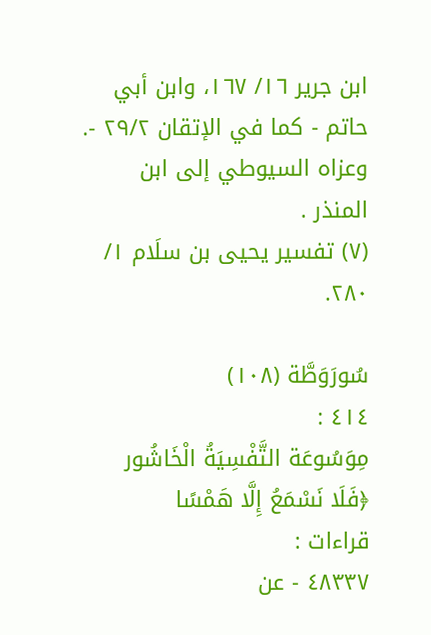ابن جرير ١٦/ ١٦٧، وابن أبي حاتم - كما في الإتقان ٢٩/٢ -. وعزاه السيوطي إلى ابن
المنذر .
(٧) تفسير يحيى بن سلَام ١/ ٢٨٠.

سُورَوَطَّة (١٠٨)
٤١٤ :
مِوَسُوعَة التَّفْسِيَةُ الْخَاشُور
﴿فَلَا نَسْمَعُ إِلَّا هَمْسًا
قراءات :
٤٨٣٣٧ - عن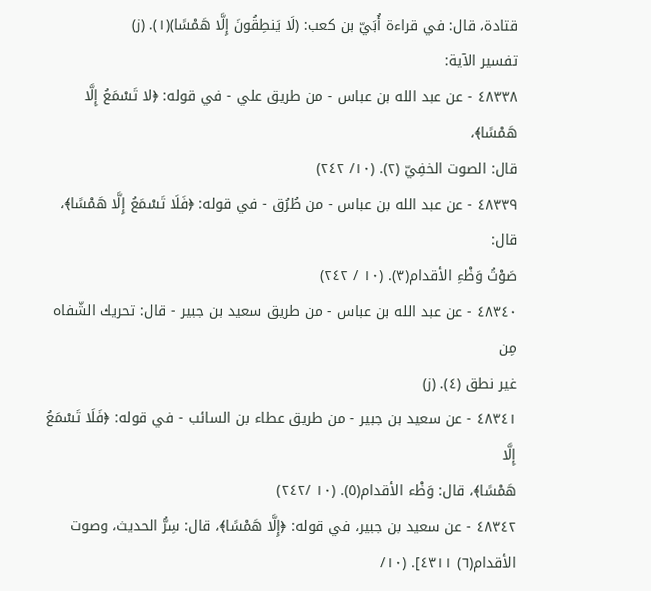قتادة، قال: في قراءة أُبَيّ بن كعب: (لَا يَنطِقُونَ إِلَّا هَمْسًا)(١). (ز)
تفسير الآية:
٤٨٣٣٨ - عن عبد الله بن عباس - من طريق علي - في قوله: ﴿لا تَسْمَعُ إِلَّا هَمْسًا﴾،
قال: الصوت الخفِيّ (٢). (١٠/ ٢٤٢)
٤٨٣٣٩ - عن عبد الله بن عباس - من طُرُق - في قوله: ﴿فَلَا تَسْمَعُ إِلَّا هَمْسًا﴾، قال:
صَوْتُ وَظْءِ الأقدام(٣). (١٠ / ٢٤٢)
٤٨٣٤٠ - عن عبد الله بن عباس - من طريق سعيد بن جبير - قال: تحريك الشّفاه مِن
غير نطق (٤). (ز)
٤٨٣٤١ - عن سعيد بن جبير - من طريق عطاء بن السائب - في قوله: ﴿فَلَا تَسْمَعُ إِلَّا
هَمْسًا﴾، قال: وَظْء الأقدام(٥). (١٠ /٢٤٢)
٤٨٣٤٢ - عن سعيد بن جبير، في قوله: ﴿إِلَّا هَمْسًا﴾، قال: سِرُّ الحديث، وصوت
الأقدام(٦) ٤٣١١]. (١٠/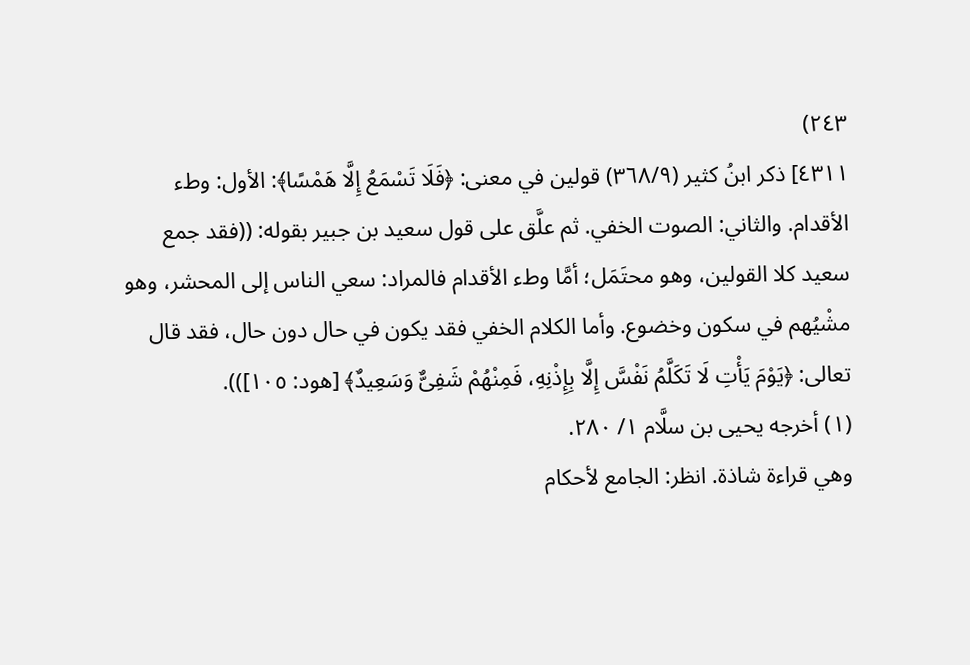٢٤٣)
٤٣١١] ذكر ابنُ كثير (٣٦٨/٩) قولين في معنى: ﴿فَلَا تَسْمَعُ إِلَّا هَمْسًا﴾: الأول: وطء
الأقدام. والثاني: الصوت الخفي. ثم علَّق على قول سعيد بن جبير بقوله: ((فقد جمع
سعيد كلا القولين، وهو محتَمَل؛ أمَّا وطء الأقدام فالمراد: سعي الناس إلى المحشر، وهو
مشْيُهم في سكون وخضوع. وأما الكلام الخفي فقد يكون في حال دون حال، فقد قال
تعالى: ﴿يَوْمَ يَأْتِ لَا تَكَلَّمُ نَفْسَّ إِلَّا بِإِذْنِهِ، فَمِنْهُمْ شَفِىٌّ وَسَعِيدٌ﴾ [هود: ١٠٥])).
(١) أخرجه يحيى بن سلَّام ١/ ٢٨٠.
وهي قراءة شاذة. انظر: الجامع لأحكام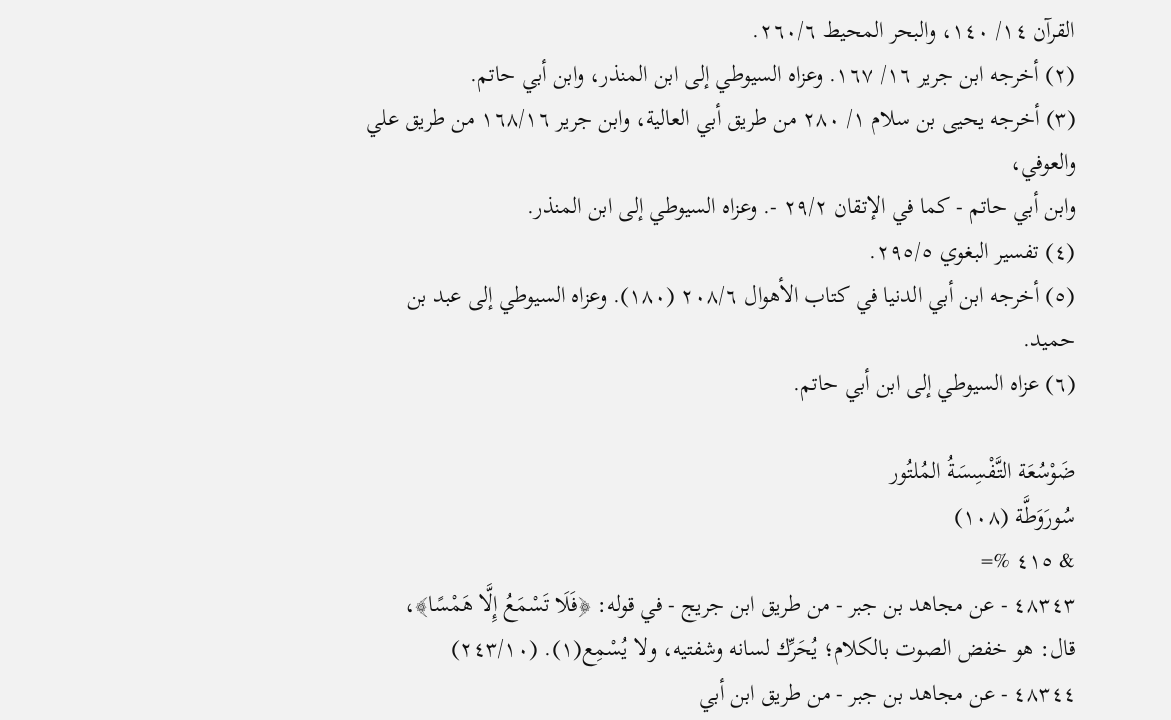القرآن ١٤/ ١٤٠، والبحر المحيط ٢٦٠/٦.
(٢) أخرجه ابن جرير ١٦/ ١٦٧. وعزاه السيوطي إلى ابن المنذر، وابن أبي حاتم.
(٣) أخرجه يحيى بن سلام ١/ ٢٨٠ من طريق أبي العالية، وابن جرير ١٦٨/١٦ من طريق علي والعوفي،
وابن أبي حاتم - كما في الإتقان ٢٩/٢ -. وعزاه السيوطي إلى ابن المنذر.
(٤) تفسير البغوي ٢٩٥/٥.
(٥) أخرجه ابن أبي الدنيا في كتاب الأهوال ٢٠٨/٦ (١٨٠). وعزاه السيوطي إلى عبد بن حميد.
(٦) عزاه السيوطي إلى ابن أبي حاتم.

ضَوْسُعَة التَّفْسِسَةُ المُلتُور
سُورَوَطَّة (١٠٨)
& ٤١٥ %=
٤٨٣٤٣ - عن مجاهد بن جبر - من طريق ابن جريج - في قوله: ﴿فَلَا تَسْمَعُ إِلَّا هَمْسًا﴾،
قال: هو خفض الصوت بالكلام؛ يُحَرِّك لسانه وشفتيه، ولا يُسْمِع(١). (٢٤٣/١٠)
٤٨٣٤٤ - عن مجاهد بن جبر - من طريق ابن أبي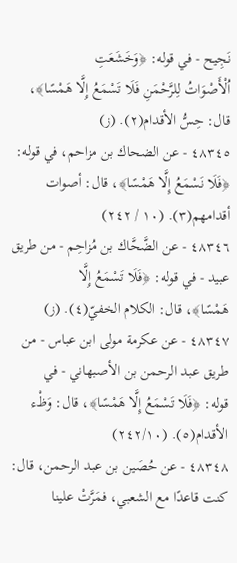نَجِيح - في قوله: ﴿وَخَشَعَتِ
اُلْأَصْوَاتُ لِلرَّحْمَنِ فَلَا تَسْمَعُ إِلَّا هَمْسًا﴾، قال: حِسُّ الأقدام(٢). (ز)
٤٨٣٤٥ - عن الضحاك بن مزاحم، في قوله: ﴿فَلَا نَسْمَعُ إِلَّا هَمْسًا﴾، قال: أصوات
أقدامهم(٣). (١٠ / ٢٤٢)
٤٨٣٤٦ - عن الضَّحَّاك بن مُزاحِم - من طريق عبيد - في قوله: ﴿فَلَا تَسْمَعُ إِلَّا
هَمْسًا﴾، قال: الكلام الخفيّ(٤). (ز)
٤٨٣٤٧ - عن عكرمة مولى ابن عباس - من طريق عبد الرحمن بن الأصبهاني - في
قوله: ﴿فَلَا تَسْمَعُ إِلَّا هَمْسًا﴾، قال: وَظْء الأقدام(٥). (٢٤٢/١٠)
٤٨٣٤٨ - عن حُصَين بن عبد الرحمن، قال: كنت قاعدًا مع الشعبي، فمَرَّتْ علينا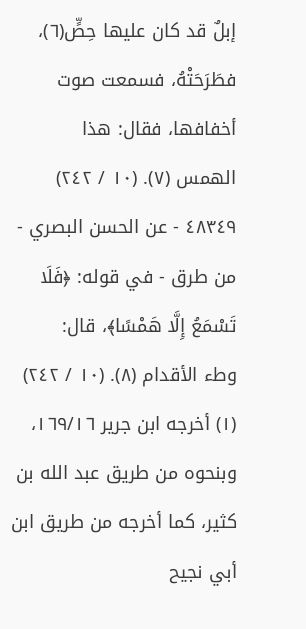إبلٌ قد كان عليها حِصٍّ(٦)، فطَرَحَتْهُ، فسمعت صوت أخفافها، فقال: هذا
الهمس (٧). (١٠ / ٢٤٢)
٤٨٣٤٩ - عن الحسن البصري - من طرق - في قوله: ﴿فَلَا تَسْمَعُ إِلَّا هَمْسًا﴾، قال:
وطء الأقدام (٨). (١٠ / ٢٤٢)
(١) أخرجه ابن جرير ١٦٩/١٦، وبنحوه من طريق عبد الله بن كثير، كما أخرجه من طريق ابن أبي نجيح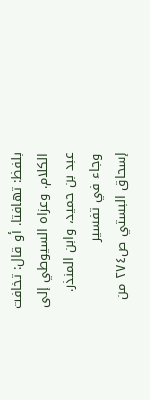بلفظ: تهافتا. أو قال: تخافت الكلام. وعزاه السيوطي إلى عبد بن حميد، وابن المنذر. وجاء في تفسير
إسحاق البستي ص٢٧٤ من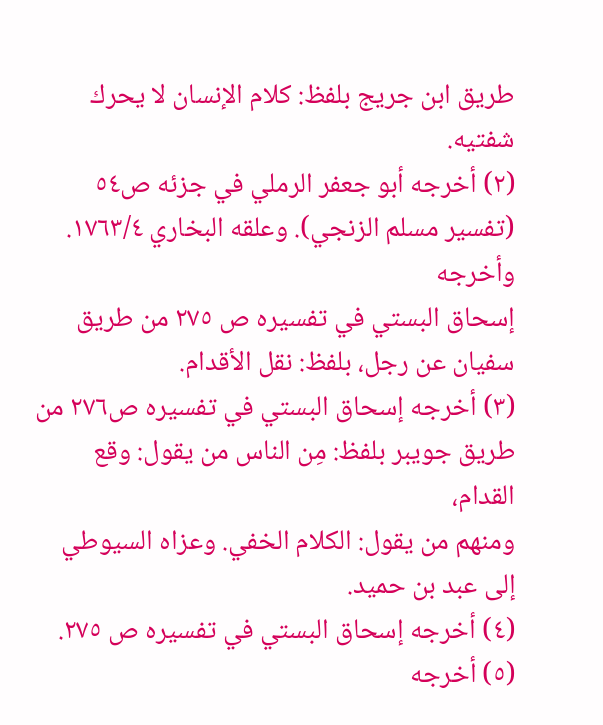طريق ابن جريج بلفظ: كلام الإنسان لا يحرك شفتيه.
(٢) أخرجه أبو جعفر الرملي في جزئه ص٥٤ (تفسير مسلم الزنجي). وعلقه البخاري ١٧٦٣/٤. وأخرجه
إسحاق البستي في تفسيره ص ٢٧٥ من طريق سفيان عن رجل، بلفظ: نقل الأقدام.
(٣) أخرجه إسحاق البستي في تفسيره ص٢٧٦ من طريق جويبر بلفظ: مِن الناس من يقول: وقع القدام،
ومنهم من يقول: الكلام الخفي. وعزاه السيوطي إلى عبد بن حميد.
(٤) أخرجه إسحاق البستي في تفسيره ص ٢٧٥.
(٥) أخرجه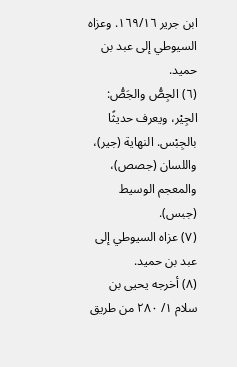ابن جرير ١٦٩/١٦. وعزاه السيوطي إلى عبد بن حميد.
(٦) الجِصُّ والجَصُّ: الجِيْر، ويعرف حديثًا بالجِبْس. النهاية (جير)، واللسان (جصص)، والمعجم الوسيط
(جبس).
(٧) عزاه السيوطي إلى عبد بن حميد.
(٨) أخرجه يحيى بن سلام ١/ ٢٨٠ من طريق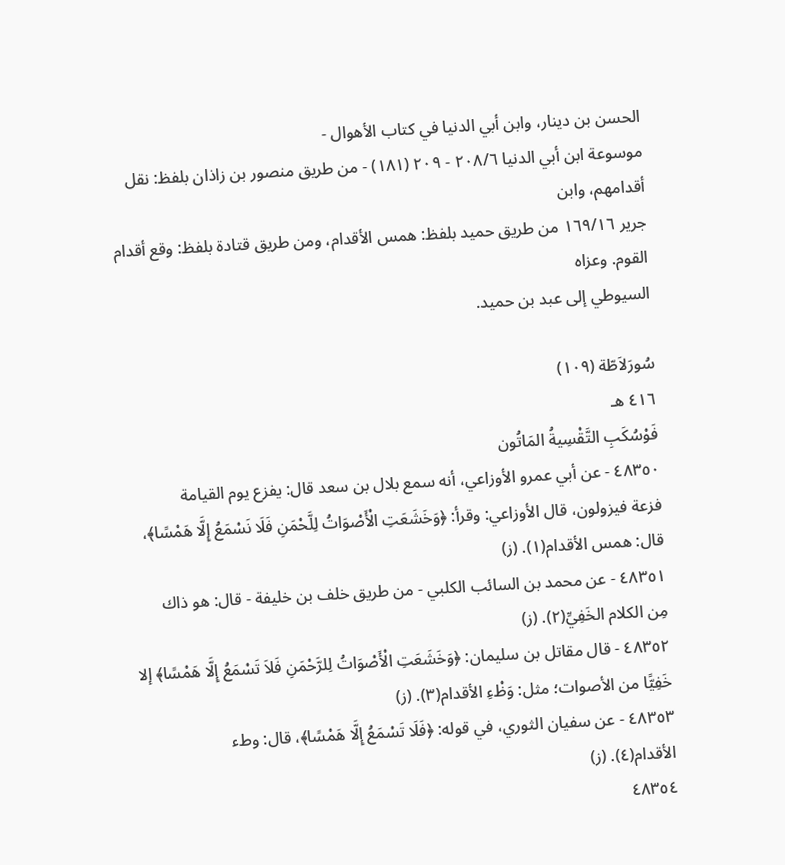الحسن بن دينار، وابن أبي الدنيا في كتاب الأهوال -
موسوعة ابن أبي الدنيا ٢٠٨/٦ - ٢٠٩ (١٨١) - من طريق منصور بن زاذان بلفظ: نقل أقدامهم، وابن
جرير ١٦٩/١٦ من طريق حميد بلفظ: همس الأقدام، ومن طريق قتادة بلفظ: وقع أقدام القوم. وعزاه
السيوطي إلى عبد بن حميد.

سُورَلاَطّة (١٠٩)
٤١٦ هـ
فَوْسُكَبِ التَّقْسِيةُ المَاتُون
٤٨٣٥٠ - عن أبي عمرو الأوزاعي، أنه سمع بلال بن سعد قال: يفزع يوم القيامة
فزعة فيزولون، قال الأوزاعي: وقرأ: ﴿وَخَشَعَتِ الْأَصْوَاتُ لِلَّحْمَنِ فَلَا نَسْمَعُ إِلَّا هَمْسًا﴾،
قال: همس الأقدام(١). (ز)
٤٨٣٥١ - عن محمد بن السائب الكلبي - من طريق خلف بن خليفة - قال: هو ذاك
مِن الكلام الخَفِيِّ(٢). (ز)
٤٨٣٥٢ - قال مقاتل بن سليمان: ﴿وَخَشَعَتِ الْأَصْوَاتُ لِلرَّحْمَنِ فَلاَ تَسْمَعُ إِلَّا هَمْسًا﴾ إلا
خَفِيًّا من الأصوات؛ مثل: وَظْءِ الأقدام(٣). (ز)
٤٨٣٥٣ - عن سفيان الثوري، في قوله: ﴿فَلَا تَسْمَعُ إِلَّا هَمْسًا﴾، قال: وطء
الأقدام(٤). (ز)
٤٨٣٥٤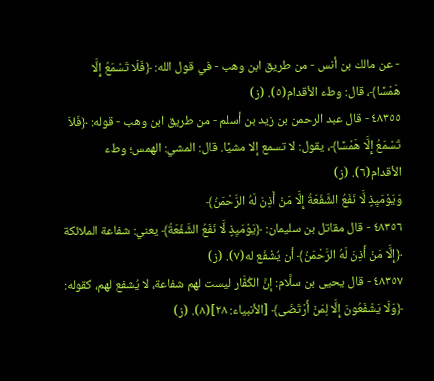- عن مالك بن أنس - من طريق ابن وهب - في قول الله: ﴿فَلَا تَسْمَعُ إِلَّا
هَمْسًا﴾، قال: وطء الأقدام(٥). (ز)
٤٨٣٥٥ - قال عبد الرحمن بن زيد بن أسلم - من طريق ابن وهب - قوله: ﴿فَلاَ
تَسْمَعُ إِلَّا هَمْسًا﴾، يقول: لا تسمع إلا مشيًا. قال: المشي: الهمس؛ وطء
الأقدام(٦). (ز)
وَيَوْمَيِذٍ لَّا نَفَعُ الشَّفَعَةُ إِلَّا مَنْ أَذِنَ لَهُ الرَّحْمَنُ﴾
٤٨٣٥٦ - قال مقاتل بن سليمان: ﴿يَوْمَيِذٍ لَّا نَفَعُ الشَّفَعَةُ﴾ يعني: شفاعة الملائكة
﴿إِلَّا مَنْ أَذِنَ لَهُ الرَّحْمَنُ﴾ أن يُشْفَع له(٧). (ز)
٤٨٣٥٧ - قال يحيى بن سلَّام: إنَّ الكُفَّار ليست لهم شفاعة، لا يُشفع لهم، كقوله:
﴿وَلَا يَشْفَعُونَ إِلَّا لِمَنْ أَرْتَضَى﴾ [الأنبياء: ٢٨](٨). (ز)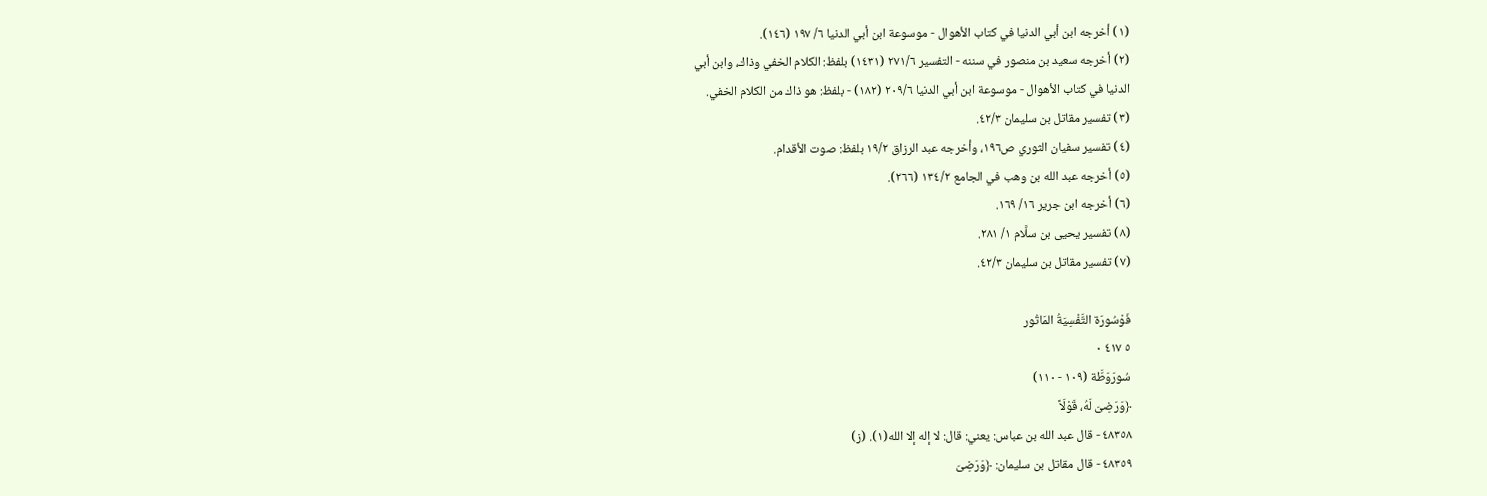(١) أخرجه ابن أبي الدنيا في كتاب الأهوال - موسوعة ابن أبي الدنيا ٦/ ١٩٧ (١٤٦).
(٢) أخرجه سعيد بن منصور في سننه - التفسير ٢٧١/٦ (١٤٣١) بلفظ: الكلام الخفي وذاك، وابن أبي
الدنيا في كتاب الأهوال - موسوعة ابن أبي الدنيا ٢٠٩/٦ (١٨٢) - بلفظ: هو ذاك من الكلام الخفي.
(٣) تفسير مقاتل بن سليمان ٤٢/٣.
(٤) تفسير سفيان الثوري ص١٩٦، وأخرجه عبد الرزاق ١٩/٢ بلفظ: صوت الأقدام.
(٥) أخرجه عبد الله بن وهب في الجامع ١٣٤/٢ (٢٦٦).
(٦) أخرجه ابن جرير ١٦/ ١٦٩.
(٨) تفسير يحيى بن سلَّام ١/ ٢٨١.
(٧) تفسير مقاتل بن سليمان ٤٢/٣.

فَوْسُورَة التَّفْسِيَةُ المَاتُور
٥ ٤١٧ ٠
سُورَوَطَّة (١٠٩ - ١١٠)
﴿وَرَضِىَ لَهُ، قَوْلَاً
٤٨٣٥٨ - قال عبد الله بن عباس: يعني: قال: لا إله إلا الله(١). (ز)
٤٨٣٥٩ - قال مقاتل بن سليمان: ﴿وَرَضِىَ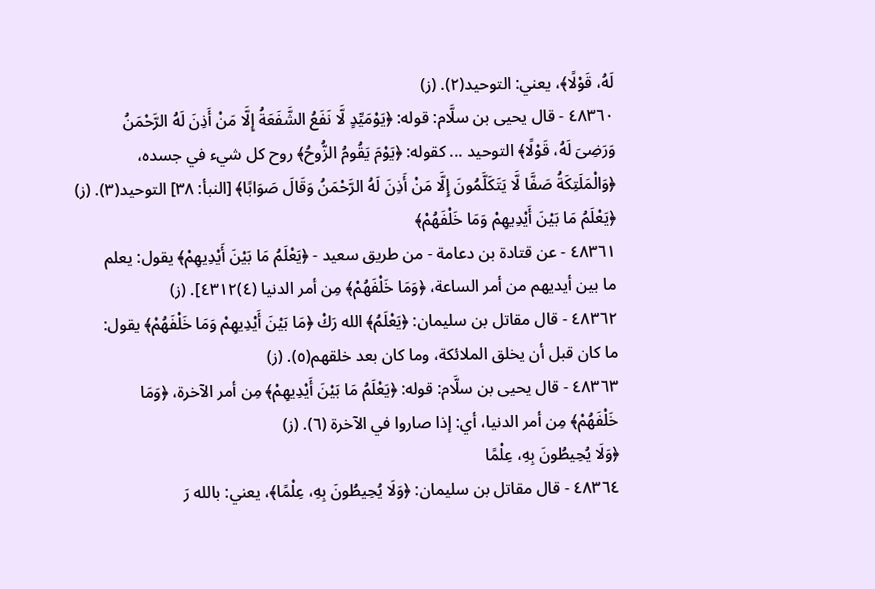لَهُ، قَوْلًا﴾، يعني: التوحيد(٢). (ز)
٤٨٣٦٠ - قال يحيى بن سلَّام: قوله: ﴿يَوْمَيِّدٍ لَّا نَفَعُ الشَّفَعَةُ إِلَّا مَنْ أَذِنَ لَهُ الرَّحْمَنُ
وَرَضِىَ لَهُ، قَوْلًا﴾ التوحيد ... كقوله: ﴿يَوْمَ يَقُومُ الزُّوحُ﴾ روح كل شيء في جسده،
﴿وَالْمَلَتِكَةُ صَفَّا لَّا يَتَكَلَّمُونَ إِلَّا مَنْ أَذِنَ لَهُ الرَّحْمَنُ وَقَالَ صَوَابًا﴾ [النبأ: ٣٨] التوحيد(٣). (ز)
﴿يَعْلَمُ مَا بَيْنَ أَيْدِيهِمْ وَمَا خَلْفَهُمْ﴾
٤٨٣٦١ - عن قتادة بن دعامة - من طريق سعيد - ﴿يَعْلَمُ مَا بَيْنَ أَيْدِيهِمْ﴾ يقول: يعلم
ما بين أيديهم من أمر الساعة، ﴿وَمَا خَلْفَهُمْ﴾ مِن أمر الدنيا (٤)٤٣١٢]. (ز)
٤٨٣٦٢ - قال مقاتل بن سليمان: ﴿يَعْلَمُ﴾ الله رَكْ ﴿مَا بَيْنَ أَيْدِيهِمْ وَمَا خَلْفَهُمْ﴾ يقول:
ما كان قبل أن يخلق الملائكة، وما كان بعد خلقهم(٥). (ز)
٤٨٣٦٣ - قال يحيى بن سلَّام: قوله: ﴿يَعْلَمُ مَا بَيْنَ أَيْدِيهِمْ﴾ مِن أمر الآخرة، ﴿وَمَا
خَلْفَهُمْ﴾ مِن أمر الدنيا، أي: إذا صاروا في الآخرة (٦). (ز)
﴿وَلَا يُحِيطُونَ بِهِ، عِلْمًا
٤٨٣٦٤ - قال مقاتل بن سليمان: ﴿وَلَا يُحِيطُونَ بِهِ، عِلْمًا﴾، يعني: بالله رَ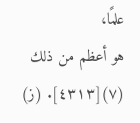علمًا،
هو أعظم من ذلك (٧)[٤٣١٣]. (ز)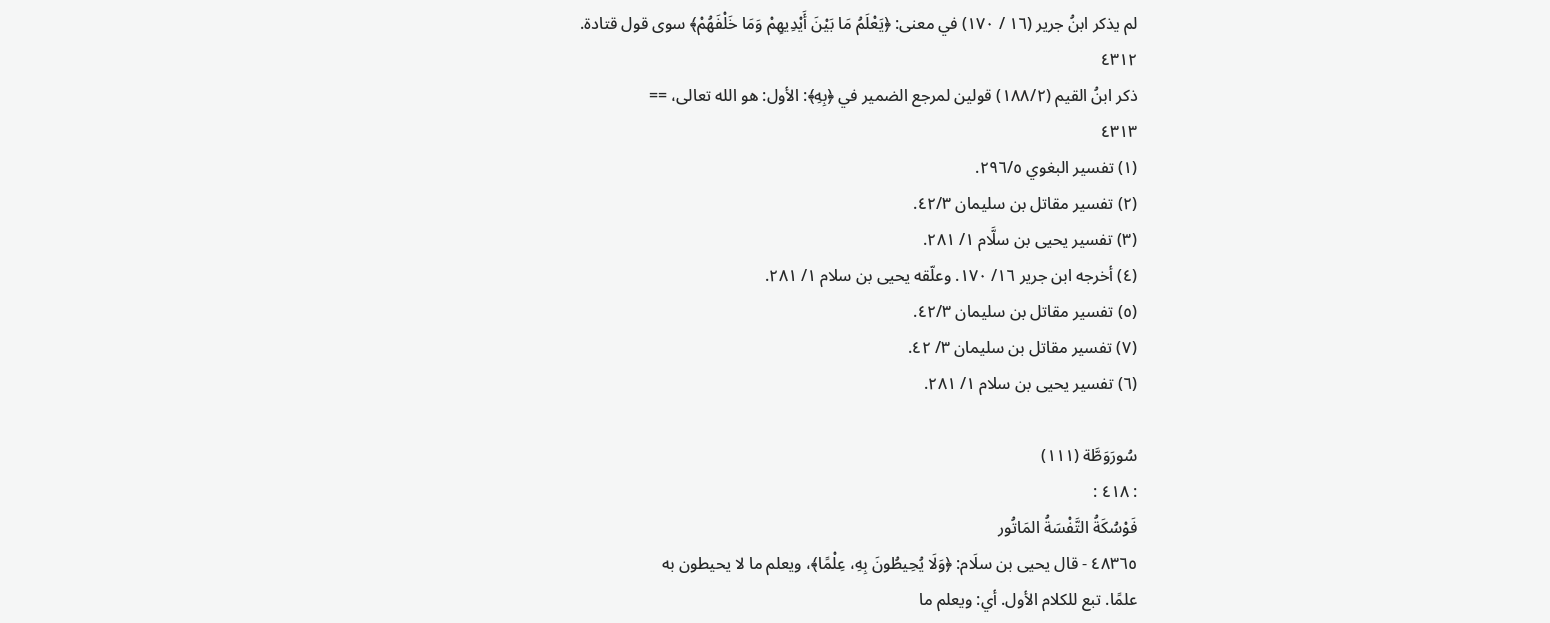لم يذكر ابنُ جرير (١٦ / ١٧٠) في معنى: ﴿يَعْلَمُ مَا بَيْنَ أَيْدِيهِمْ وَمَا خَلْفَهُمْ﴾ سوى قول قتادة.
٤٣١٢
ذكر ابنُ القيم (١٨٨/٢) قولين لمرجع الضمير في ﴿بِهِ﴾: الأول: هو الله تعالى، ==
٤٣١٣
(١) تفسير البغوي ٢٩٦/٥.
(٢) تفسير مقاتل بن سليمان ٤٢/٣.
(٣) تفسير يحيى بن سلَّام ١/ ٢٨١.
(٤) أخرجه ابن جرير ١٦/ ١٧٠. وعلّقه يحيى بن سلام ١/ ٢٨١.
(٥) تفسير مقاتل بن سليمان ٤٢/٣.
(٧) تفسير مقاتل بن سليمان ٣/ ٤٢.
(٦) تفسير يحيى بن سلام ١/ ٢٨١.

سُورَوَطَّة (١١١)
: ٤١٨ :
فَوْسُكَةُ التَّفْسَةُ المَاتُور
٤٨٣٦٥ - قال يحيى بن سلَام: ﴿وَلَا يُحِيطُونَ بِهِ، عِلْمًا﴾، ويعلم ما لا يحيطون به
علمًا. تبع للكلام الأول. أي: ويعلم ما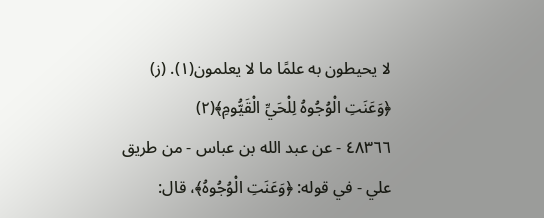لا يحيطون به علمًا ما لا يعلمون(١). (ز)
﴿وَعَنَتِ الْوُجُوهُ لِلْحَيِّ الْقَيُّومِ﴾(٢)
٤٨٣٦٦ - عن عبد الله بن عباس - من طريق علي - في قوله: ﴿وَعَنَتِ الْوُجُوهُ﴾، قال: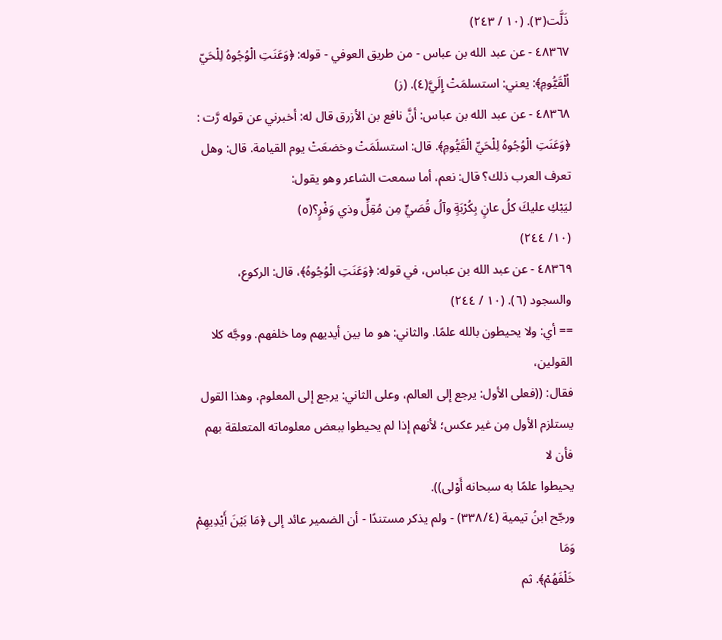ذَلَّت(٣). (١٠ / ٢٤٣)
٤٨٣٦٧ - عن عبد الله بن عباس - من طريق العوفي - قوله: ﴿وَعَنَتِ الْوُجُوهُ لِلْحَيّ
اُلْقَيُّومِ﴾: يعني: استسلمَتْ إِلَيَّ(٤). (ز)
٤٨٣٦٨ - عن عبد الله بن عباس: أنَّ نافع بن الأزرق قال له: أخبرني عن قوله رَّت :
﴿وَعَنَتِ الْوُجُوهُ لِلْحَيِّ الْقَيُّومِ﴾. قال: استسلَمَتْ وخضعَتْ يوم القيامة. قال: وهل
تعرف العرب ذلك؟ قال: نعم، أما سمعت الشاعر وهو يقول:
ليَبْكِ عليكَ كلُ عانٍ بِكُرْبَةٍ وآلُ قُصَيٍّ مِن مُقِلٍّ وذي وَفْرٍ؟(٥)
(١٠/ ٢٤٤)
٤٨٣٦٩ - عن عبد الله بن عباس، في قوله: ﴿وَعَنَتِ الْوُجُوهُ﴾، قال: الركوع،
والسجود (٦). (١٠ / ٢٤٤)
== أي: ولا يحيطون بالله علمًا. والثاني: هو ما بين أيديهم وما خلفهم. ووجَّه كلا القولين،
فقال: ((فعلى الأول: يرجع إلى العالم، وعلى الثاني: يرجع إلى المعلوم، وهذا القول
يستلزم الأول مِن غير عكس؛ لأنهم إذا لم يحيطوا ببعض معلوماته المتعلقة بهم فأن لا
يحيطوا علمًا به سبحانه أَوْلى)).
ورجّح ابنُ تيمية (٣٣٨/٤) - ولم يذكر مستندًا - أن الضمير عائد إلى ﴿مَا بَيْنَ أَيْدِيهِمْ وَمَا
خَلْفَهُمْ﴾. ثم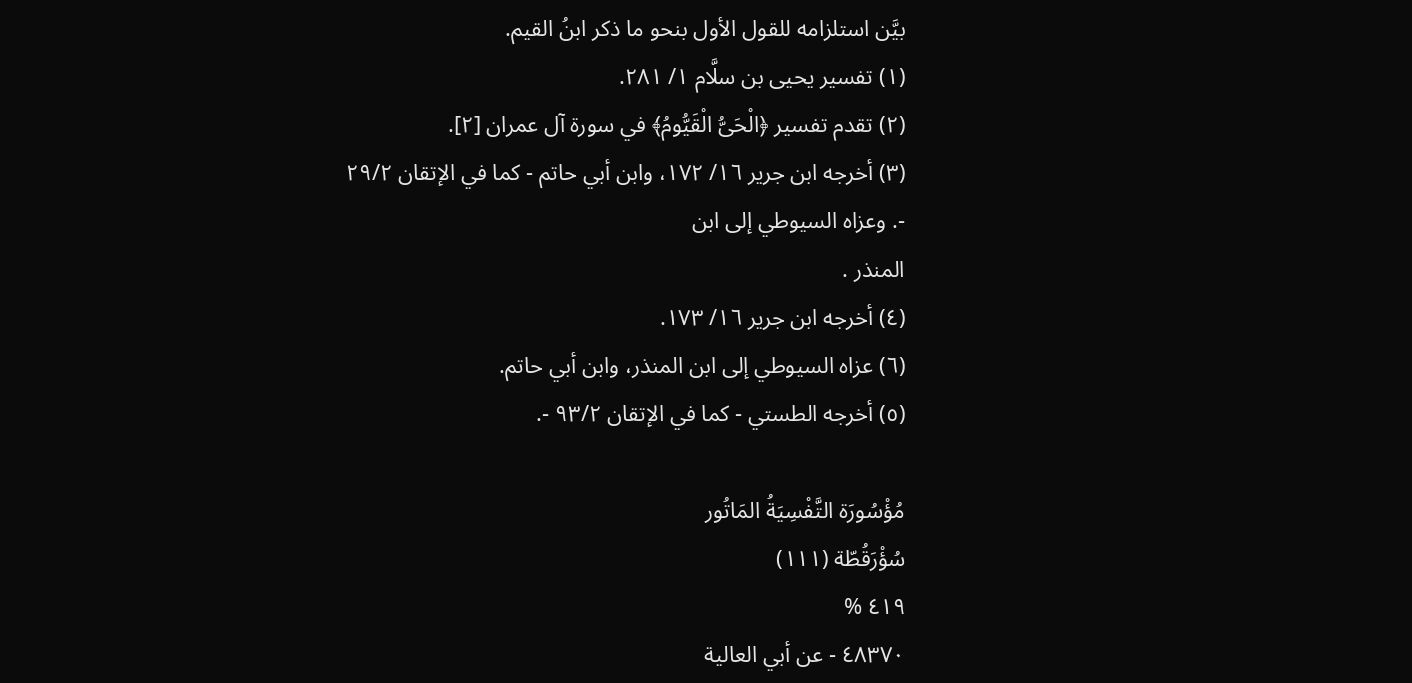بيَّن استلزامه للقول الأول بنحو ما ذكر ابنُ القيم.
(١) تفسير يحيى بن سلَّام ١/ ٢٨١.
(٢) تقدم تفسير ﴿الْحَىُّ الْقَيُّومُ﴾ في سورة آل عمران [٢].
(٣) أخرجه ابن جرير ١٦/ ١٧٢، وابن أبي حاتم - كما في الإتقان ٢٩/٢ -. وعزاه السيوطي إلى ابن
المنذر .
(٤) أخرجه ابن جرير ١٦/ ١٧٣.
(٦) عزاه السيوطي إلى ابن المنذر، وابن أبي حاتم.
(٥) أخرجه الطستي - كما في الإتقان ٩٣/٢ -.

مُؤْسُورَة التَّفْسِيَةُ المَاتُور
سُؤْرَقُطّة (١١١)
٤١٩ %
٤٨٣٧٠ - عن أبي العالية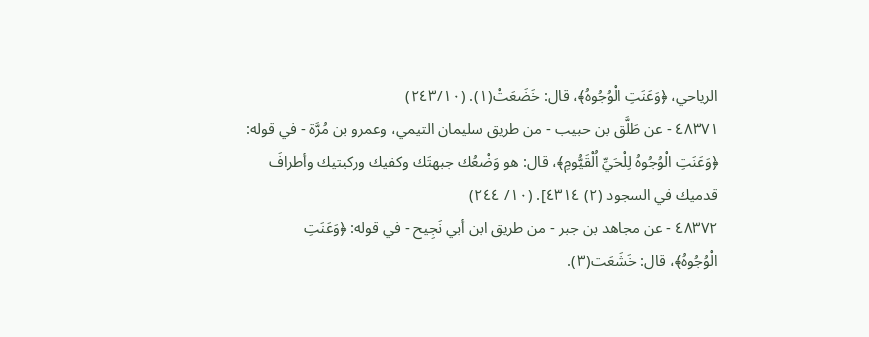الرياحي، ﴿وَعَنَتِ الْوُجُوهُ﴾، قال: خَضَعَتْ(١). (٢٤٣/١٠)
٤٨٣٧١ - عن طَلَّق بن حبيب - من طريق سليمان التيمي، وعمرو بن مُرَّة - في قوله:
﴿وَعَنَتِ الْوُجُوهُ لِلْحَيِّ اُلْقَيُّومِ﴾، قال: هو وَضْعُك جبهتَك وكفيك وركبتيك وأطرافَ
قدميك في السجود (٢) ٤٣١٤]. (١٠/ ٢٤٤)
٤٨٣٧٢ - عن مجاهد بن جبر - من طريق ابن أبي نَجِيح - في قوله: ﴿وَعَنَتِ
الْوُجُوهُ﴾، قال: خَشَعَت(٣).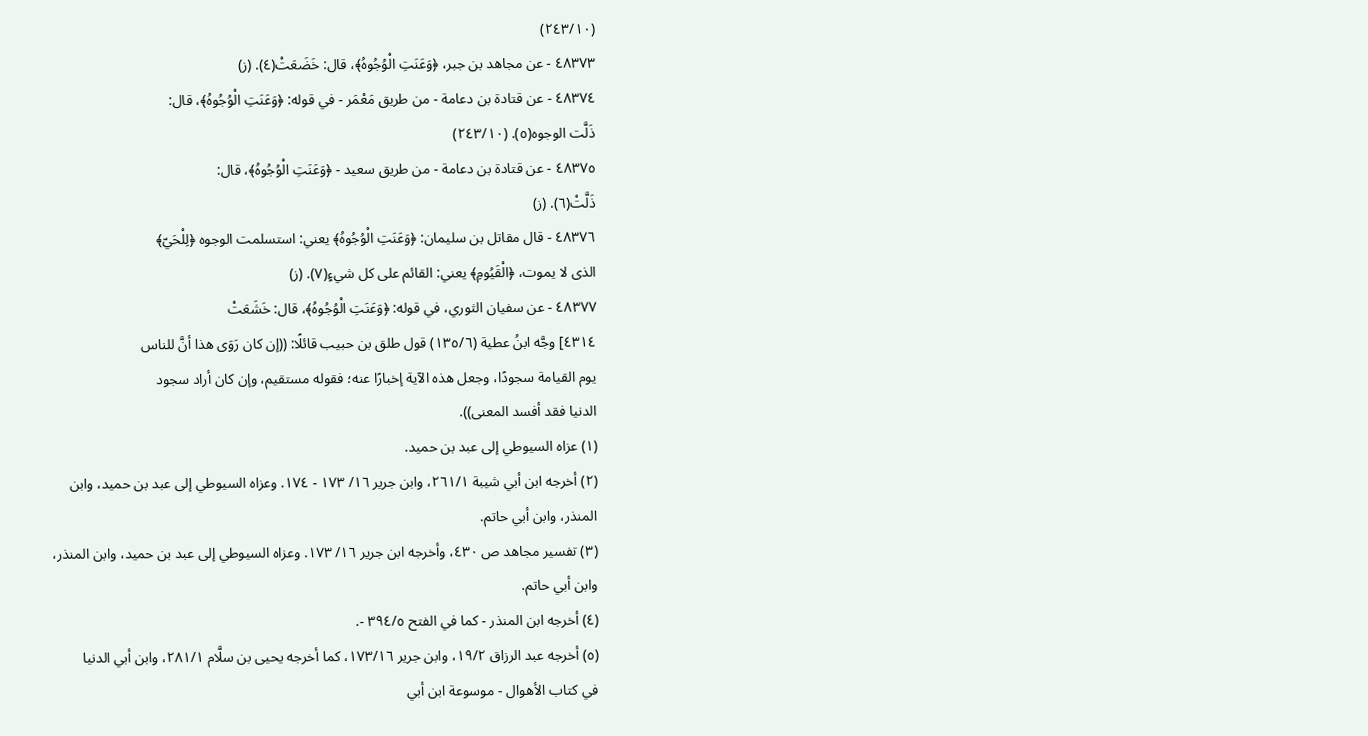(٢٤٣/١٠)
٤٨٣٧٣ - عن مجاهد بن جبر، ﴿وَعَنَتِ الْوُجُوهُ﴾، قال: خَضَعَتْ(٤). (ز)
٤٨٣٧٤ - عن قتادة بن دعامة - من طريق مَعْمَر - في قوله: ﴿وَعَنَتِ الْوُجُوهُ﴾، قال:
ذَلَّت الوجوه(٥). (٢٤٣/١٠)
٤٨٣٧٥ - عن قتادة بن دعامة - من طريق سعيد - ﴿وَعَنَتِ الْوُجُوهُ﴾، قال:
ذَلَّتْ(٦). (ز)
٤٨٣٧٦ - قال مقاتل بن سليمان: ﴿وَعَنَتِ الْوُجُوهُ﴾ يعني: استسلمت الوجوه ﴿لِلْحَيّ﴾
الذى لا يموت، ﴿الْقَيُومِ﴾ يعني: القائم على كل شيءٍ(٧). (ز)
٤٨٣٧٧ - عن سفيان الثوري، في قوله: ﴿وَعَنَتِ الْوُجُوهُ﴾، قال: خَشَعَتْ
٤٣١٤] وجَّه ابنُ عطية (١٣٥/٦) قول طلق بن حبيب قائلًا: ((إن كان رَوَى هذا أنَّ للناس
يوم القيامة سجودًا، وجعل هذه الآية إخبارًا عنه؛ فقوله مستقيم، وإن كان أراد سجود
الدنيا فقد أفسد المعنى)).
(١) عزاه السيوطي إلى عبد بن حميد.
(٢) أخرجه ابن أبي شيبة ٢٦١/١، وابن جرير ١٦/ ١٧٣ - ١٧٤. وعزاه السيوطي إلى عبد بن حميد، وابن
المنذر، وابن أبي حاتم.
(٣) تفسير مجاهد ص ٤٣٠، وأخرجه ابن جرير ١٦/ ١٧٣. وعزاه السيوطي إلى عبد بن حميد، وابن المنذر،
وابن أبي حاتم.
(٤) أخرجه ابن المنذر - كما في الفتح ٣٩٤/٥ -.
(٥) أخرجه عبد الرزاق ١٩/٢، وابن جرير ١٧٣/١٦، كما أخرجه يحيى بن سلَّام ٢٨١/١، وابن أبي الدنيا
في كتاب الأهوال - موسوعة ابن أبي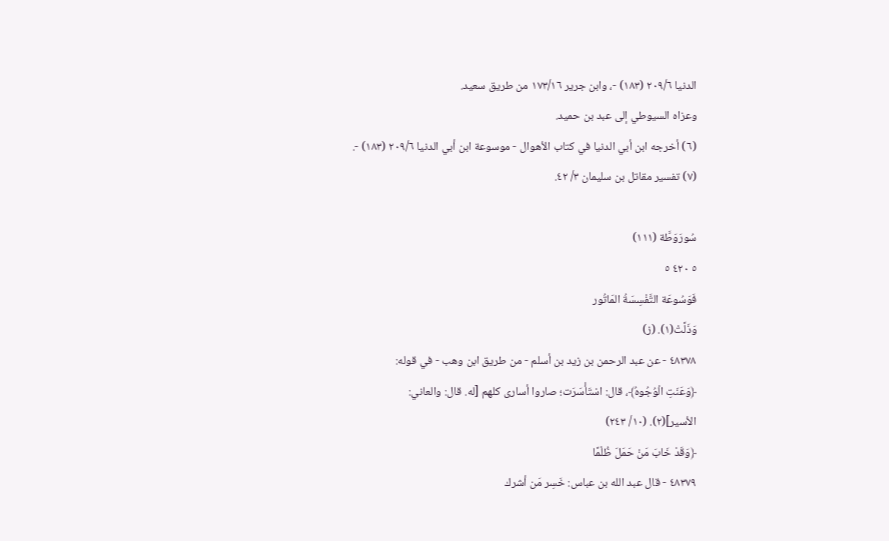الدنيا ٢٠٩/٦ (١٨٣) -، وابن جرير ١٧٣/١٦ من طريق سعيد.
وعزاه السيوطي إلى عبد بن حميد.
(٦) أخرجه ابن أبي الدنيا في كتاب الأهوال - موسوعة ابن أبي الدنيا ٢٠٩/٦ (١٨٣) -.
(٧) تفسير مقاتل بن سليمان ٣/ ٤٢.

سُورَوَطَّة (١١١)
٥ ٤٢٠ ٥
فَوَسُوعَة التَّفْسِسَةُ المَاتُور
وَذَلَّتْ(١). (ز)
٤٨٣٧٨ - عن عبد الرحمن بن زيد بن أسلم - من طريق ابن وهب - في قوله:
﴿وَعَنَتِ الْوُجُوهُ﴾، قال: اسْتَأْسَرَت؛ صاروا أسارى كلهم [له. قال: والعاني:
الأسير](٢). (١٠/ ٢٤٣)
﴿وَقَدْ خَابَ مَنْ حَمَلَ ظُلْمًا
٤٨٣٧٩ - قال عبد الله بن عباس: خَسِر مَن أشرك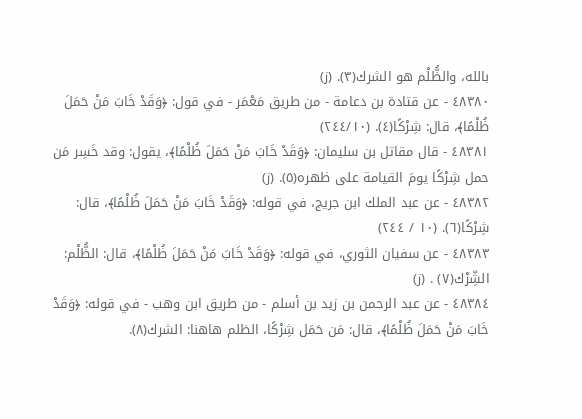بالله، والظُّلْم هو الشرك(٣). (ز)
٤٨٣٨٠ - عن قتادة بن دعامة - من طريق مَعْمَر - في قول: ﴿وَقَدْ خَابَ مَنْ حَمَلَ
ظُلْمًا﴾، قال: شِرْكًا(٤). (٢٤٤/١٠)
٤٨٣٨١ - قال مقاتل بن سليمان: ﴿وَقَدْ خَابَ مَنْ حَمَلَ ظُلْمًا﴾، يقول: وقد خَسِر مَن
حمل شِرْكًا يومَ القيامة على ظهره(٥). (ز)
٤٨٣٨٢ - عن عبد الملك ابن جريج، في قوله: ﴿وَقَدْ خَابَ مَنْ حَمَلَ ظُلْمًا﴾، قال:
شِرْكًا(٦). (١٠ / ٢٤٤)
٤٨٣٨٣ - عن سفيان الثوري، في قوله: ﴿وَقَدْ خَابَ مَنْ حَمَلَ ظُلْمًا﴾، قال: الظُّلْم:
الشِّرْك(٧) . (ز)
٤٨٣٨٤ - عن عبد الرحمن بن زيد بن أسلم - من طريق ابن وهب - في قوله: ﴿وَقَدْ
خَابَ مَنْ حَمَلَ ظُلْمًا﴾، قال: مَن حَمَل شِرْكًا، الظلم هاهنا: الشرك(٨).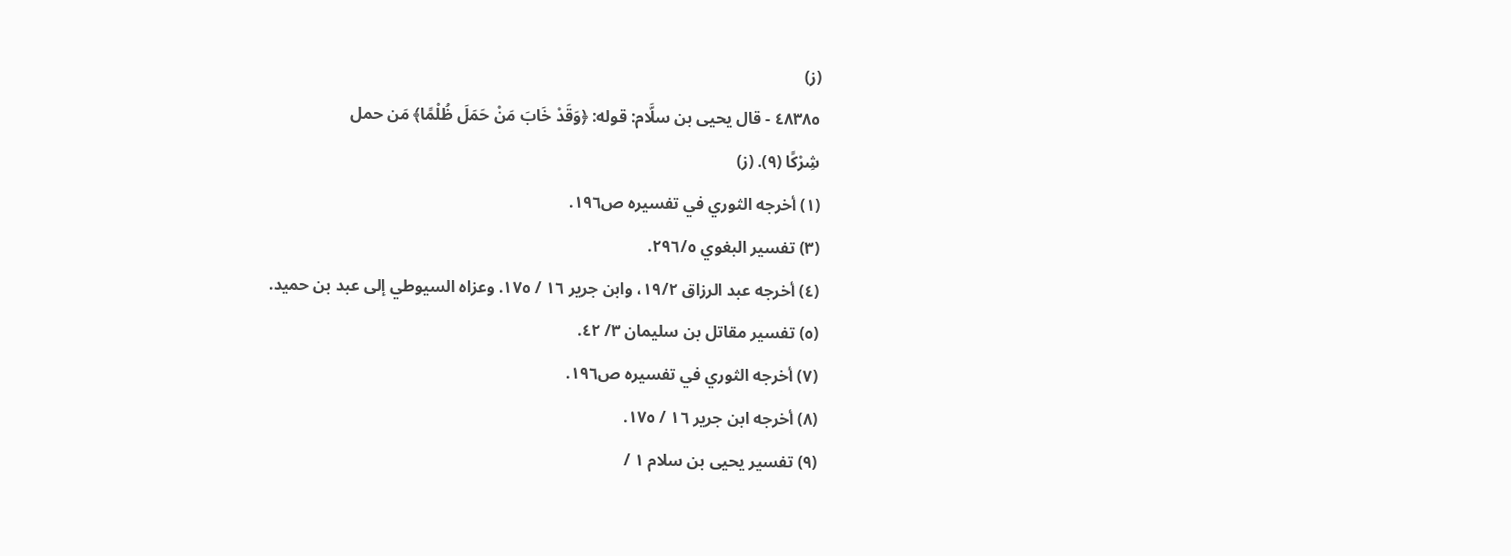(ز)
٤٨٣٨٥ - قال يحيى بن سلَّام: قوله: ﴿وَقَدْ خَابَ مَنْ حَمَلَ ظُلْمًا﴾ مَن حمل
شِرْكًا (٩). (ز)
(١) أخرجه الثوري في تفسيره ص١٩٦.
(٣) تفسير البغوي ٢٩٦/٥.
(٤) أخرجه عبد الرزاق ١٩/٢، وابن جرير ١٦ / ١٧٥. وعزاه السيوطي إلى عبد بن حميد.
(٥) تفسير مقاتل بن سليمان ٣/ ٤٢.
(٧) أخرجه الثوري في تفسيره ص١٩٦.
(٨) أخرجه ابن جرير ١٦ / ١٧٥.
(٩) تفسير يحيى بن سلام ١ /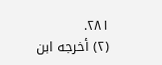٢٨١.
(٢) أخرجه ابن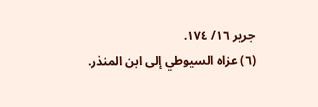جرير ١٦/ ١٧٤.
(٦) عزاه السيوطي إلى ابن المنذر.